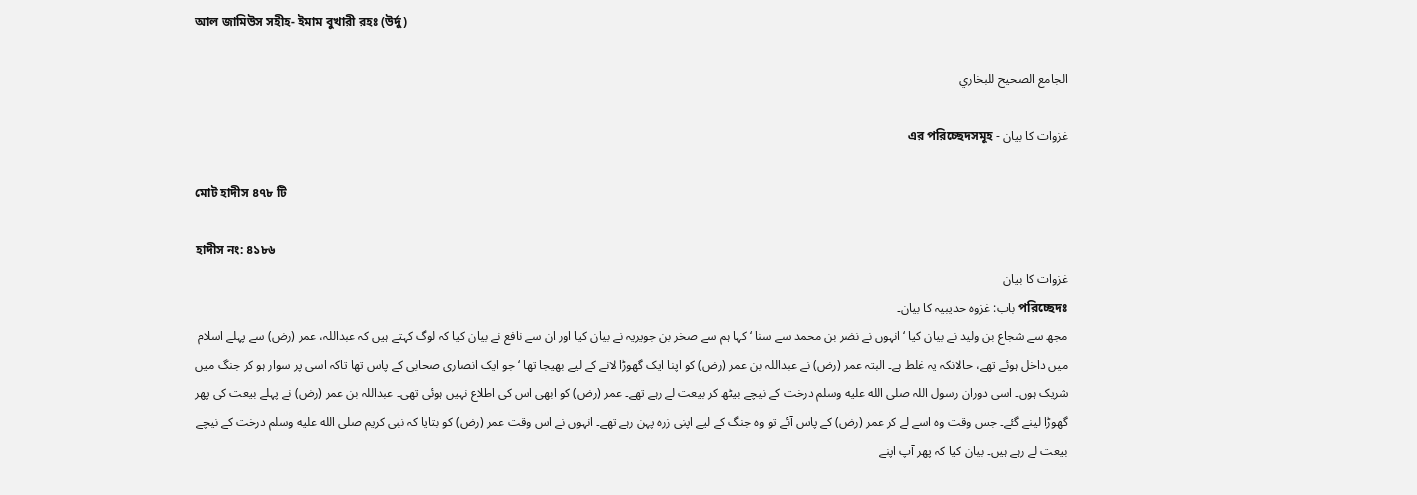আল জামিউস সহীহ- ইমাম বুখারী রহঃ (উর্দু)

الجامع الصحيح للبخاري

غزوات کا بیان - এর পরিচ্ছেদসমূহ

মোট হাদীস ৪৭৮ টি

হাদীস নং: ৪১৮৬
غزوات کا بیان
পরিচ্ছেদঃ باب: غزوہ حدیبیہ کا بیان۔
مجھ سے شجاع بن ولید نے بیان کیا ‘ انہوں نے نضر بن محمد سے سنا ‘ کہا ہم سے صخر بن جویریہ نے بیان کیا اور ان سے نافع نے بیان کیا کہ لوگ کہتے ہیں کہ عبداللہ، عمر (رض) سے پہلے اسلام میں داخل ہوئے تھے، حالانکہ یہ غلط ہے۔ البتہ عمر (رض) نے عبداللہ بن عمر (رض) کو اپنا ایک گھوڑا لانے کے لیے بھیجا تھا ‘ جو ایک انصاری صحابی کے پاس تھا تاکہ اسی پر سوار ہو کر جنگ میں شریک ہوں۔ اسی دوران رسول اللہ صلى الله عليه وسلم درخت کے نیچے بیٹھ کر بیعت لے رہے تھے۔ عمر (رض) کو ابھی اس کی اطلاع نہیں ہوئی تھی۔ عبداللہ بن عمر (رض) نے پہلے بیعت کی پھر گھوڑا لینے گئے۔ جس وقت وہ اسے لے کر عمر (رض) کے پاس آئے تو وہ جنگ کے لیے اپنی زرہ پہن رہے تھے۔ انہوں نے اس وقت عمر (رض) کو بتایا کہ نبی کریم صلى الله عليه وسلم درخت کے نیچے بیعت لے رہے ہیں۔ بیان کیا کہ پھر آپ اپنے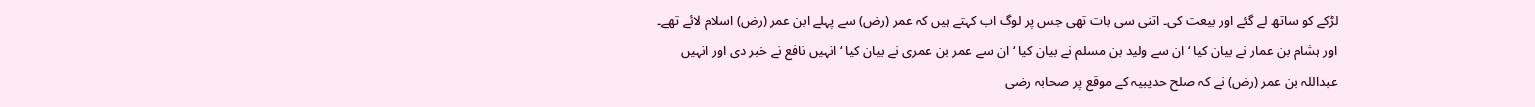لڑکے کو ساتھ لے گئے اور بیعت کی۔ اتنی سی بات تھی جس پر لوگ اب کہتے ہیں کہ عمر (رض) سے پہلے ابن عمر (رض) اسلام لائے تھے۔ اور ہشام بن عمار نے بیان کیا ‘ ان سے ولید بن مسلم نے بیان کیا ‘ ان سے عمر بن عمری نے بیان کیا ‘ انہیں نافع نے خبر دی اور انہیں عبداللہ بن عمر (رض) نے کہ صلح حدیبیہ کے موقع پر صحابہ رضی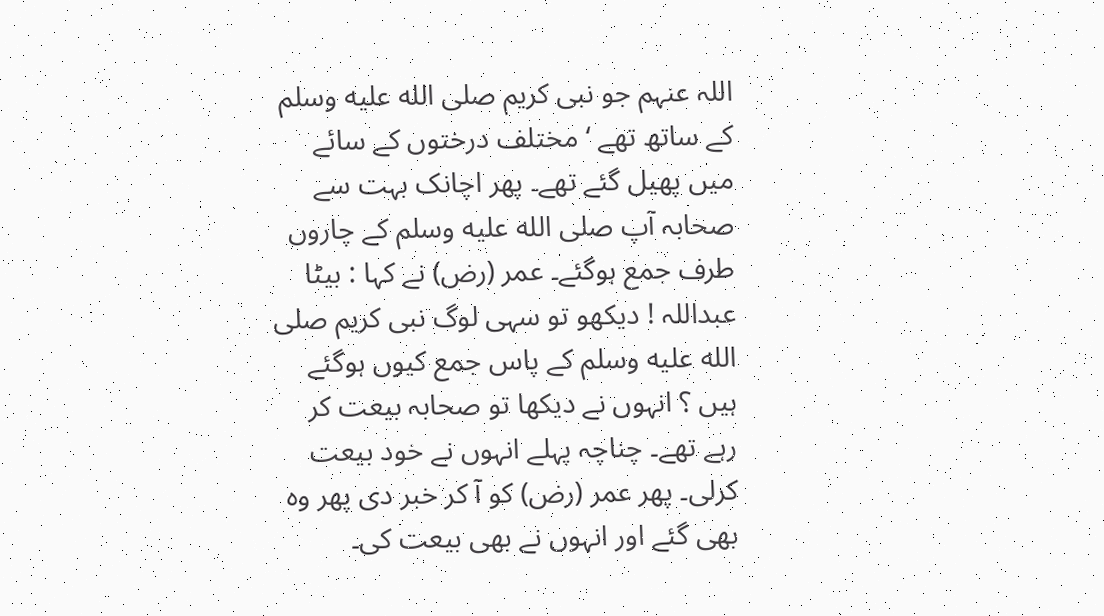اللہ عنہم جو نبی کریم صلى الله عليه وسلم کے ساتھ تھے ‘ مختلف درختوں کے سائے میں پھیل گئے تھے۔ پھر اچانک بہت سے صحابہ آپ صلى الله عليه وسلم کے چاروں طرف جمع ہوگئے۔ عمر (رض) نے کہا : بیٹا عبداللہ ! دیکھو تو سہی لوگ نبی کریم صلى الله عليه وسلم کے پاس جمع کیوں ہوگئے ہیں ؟ انہوں نے دیکھا تو صحابہ بیعت کر رہے تھے۔ چناچہ پہلے انہوں نے خود بیعت کرلی۔ پھر عمر (رض) کو آ کر خبر دی پھر وہ بھی گئے اور انہوں نے بھی بیعت کی۔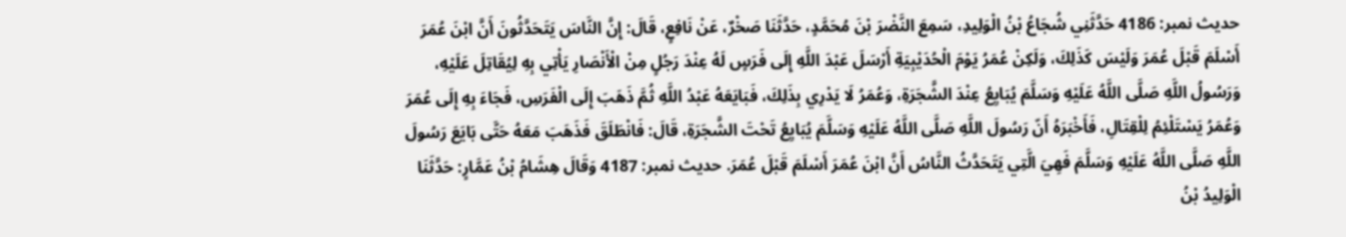حدیث نمبر: 4186 حَدَّثَنِي شُجَاعُ بْنُ الْوَلِيدِ، سَمِعَ النَّضْرَ بْنَ مُحَمَّدٍ، حَدَّثَنَا صَخْرٌ، عَنْ نَافِعٍ، قَالَ: إِنَّ النَّاسَ يَتَحَدَّثُونَ أَنَّ ابْنَ عُمَرَ أَسْلَمَ قَبْلَ عُمَرَ وَلَيْسَ كَذَلِكَ، وَلَكِنْ عُمَرُ يَوْمَ الْحُدَيْبِيَةِ أَرْسَلَ عَبْدَ اللَّهِ إِلَى فَرَسٍ لَهُ عِنْدَ رَجُلٍ مِنْ الْأَنْصَارِ يَأْتِي بِهِ لِيُقَاتِلَ عَلَيْهِ، وَرَسُولُ اللَّهِ صَلَّى اللَّهُ عَلَيْهِ وَسَلَّمَ يُبَايِعُ عِنْدَ الشَّجَرَةِ، وَعُمَرُ لَا يَدْرِي بِذَلِكَ، فَبَايَعَهُ عَبْدُ اللَّهِ ثُمَّ ذَهَبَ إِلَى الْفَرَسِ، فَجَاءَ بِهِ إِلَى عُمَرَ وَعُمَرُ يَسْتَلْئِمُ لِلْقِتَالِ، فَأَخْبَرَهُ أَنّ رَسُولَ اللَّهِ صَلَّى اللَّهُ عَلَيْهِ وَسَلَّمَ يُبَايِعُ تَحْتَ الشَّجَرَةِ، قَالَ: فَانْطَلَقَ فَذَهَبَ مَعَهُ حَتَّى بَايَعَ رَسُولَ اللَّهِ صَلَّى اللَّهُ عَلَيْهِ وَسَلَّمَ فَهِيَ الَّتِي يَتَحَدَّثُ النَّاسُ أَنَّ ابْنَ عُمَرَ أَسْلَمَ قَبْلَ عُمَرَ. حدیث نمبر: 4187 وَقَالَ هِشَامُ بْنُ عَمَّارٍ: حَدَّثَنَا الْوَلِيدُ بْنُ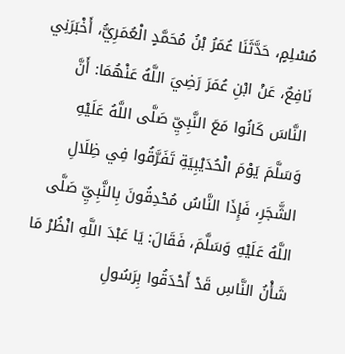مُسْلِمٍ، حَدَّثَنَا عُمَرُ بْنُ مُحَمَّدٍ الْعُمَرِيُّ، أَخْبَرَنِي نَافِعٌ، عَنْ ابْنِ عُمَرَ رَضِيَ اللَّهُ عَنْهُمَا: أَنَّ النَّاسَ كَانُوا مَعَ النَّبِيِّ صَلَّى اللَّهُ عَلَيْهِ وَسَلَّمَ يَوْمَ الْحُدَيْبِيَةِ تَفَرَّقُوا فِي ظِلَالِ الشَّجَرِ، فَإِذَا النَّاسُ مُحْدِقُونَ بِالنَّبِيِّ صَلَّى اللَّهُ عَلَيْهِ وَسَلَّمَ، فَقَالَ: يَا عَبْدَ اللَّهِ انْظُرْ مَا شَأْنُ النَّاسِ قَدْ أَحْدَقُوا بِرَسُولِ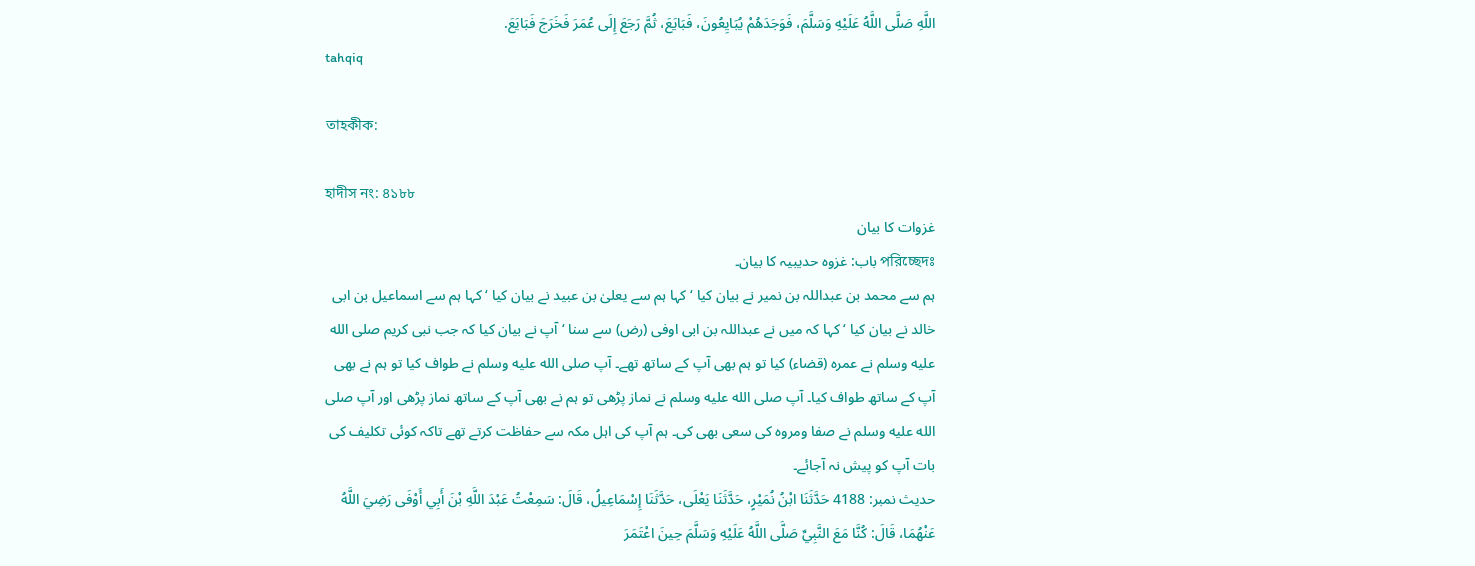اللَّهِ صَلَّى اللَّهُ عَلَيْهِ وَسَلَّمَ، فَوَجَدَهُمْ يُبَايِعُونَ، فَبَايَعَ، ثُمَّ رَجَعَ إِلَى عُمَرَ فَخَرَجَ فَبَايَعَ.
tahqiq

তাহকীক:

হাদীস নং: ৪১৮৮
غزوات کا بیان
পরিচ্ছেদঃ باب: غزوہ حدیبیہ کا بیان۔
ہم سے محمد بن عبداللہ بن نمیر نے بیان کیا ‘ کہا ہم سے یعلیٰ بن عبید نے بیان کیا ‘ کہا ہم سے اسماعیل بن ابی خالد نے بیان کیا ‘ کہا کہ میں نے عبداللہ بن ابی اوفی (رض) سے سنا ‘ آپ نے بیان کیا کہ جب نبی کریم صلى الله عليه وسلم نے عمرہ (قضاء) کیا تو ہم بھی آپ کے ساتھ تھے۔ آپ صلى الله عليه وسلم نے طواف کیا تو ہم نے بھی آپ کے ساتھ طواف کیا۔ آپ صلى الله عليه وسلم نے نماز پڑھی تو ہم نے بھی آپ کے ساتھ نماز پڑھی اور آپ صلى الله عليه وسلم نے صفا ومروہ کی سعی بھی کی۔ ہم آپ کی اہل مکہ سے حفاظت کرتے تھے تاکہ کوئی تکلیف کی بات آپ کو پیش نہ آجائے۔
حدیث نمبر: 4188 حَدَّثَنَا ابْنُ نُمَيْرٍ، حَدَّثَنَا يَعْلَى، حَدَّثَنَا إِسْمَاعِيلُ، قَالَ: سَمِعْتُ عَبْدَ اللَّهِ بْنَ أَبِي أَوْفَى رَضِيَ اللَّهُ عَنْهُمَا، قَالَ: كُنَّا مَعَ النَّبِيِّ صَلَّى اللَّهُ عَلَيْهِ وَسَلَّمَ حِينَ اعْتَمَرَ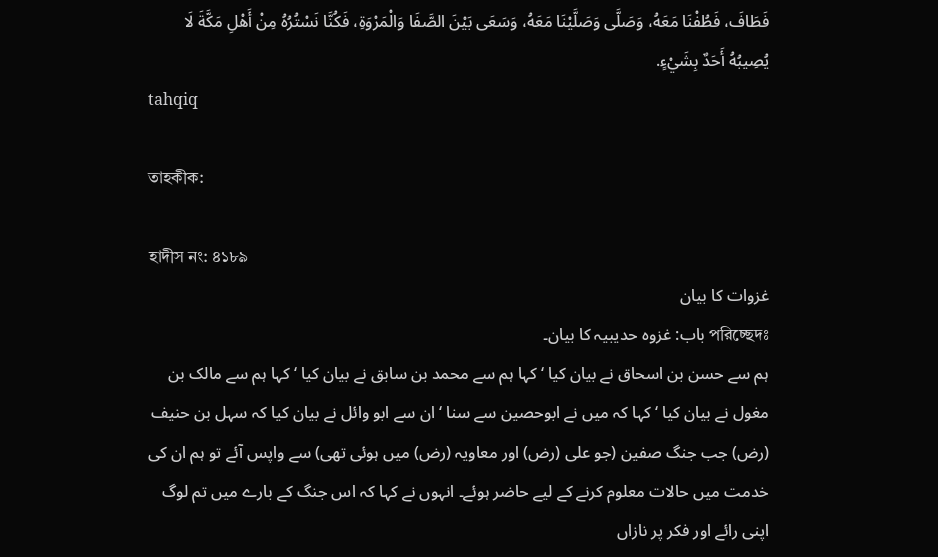فَطَافَ، فَطُفْنَا مَعَهُ، وَصَلَّى وَصَلَّيْنَا مَعَهُ، وَسَعَى بَيْنَ الصَّفَا وَالْمَرْوَةِ، فَكُنَّا نَسْتُرُهُ مِنْ أَهْلِ مَكَّةَ لَا يُصِيبُهُ أَحَدٌ بِشَيْءٍ.
tahqiq

তাহকীক:

হাদীস নং: ৪১৮৯
غزوات کا بیان
পরিচ্ছেদঃ باب: غزوہ حدیبیہ کا بیان۔
ہم سے حسن بن اسحاق نے بیان کیا ‘ کہا ہم سے محمد بن سابق نے بیان کیا ‘ کہا ہم سے مالک بن مغول نے بیان کیا ‘ کہا کہ میں نے ابوحصین سے سنا ‘ ان سے ابو وائل نے بیان کیا کہ سہل بن حنیف (رض) جب جنگ صفین (جو علی (رض) اور معاویہ (رض) میں ہوئی تھی) سے واپس آئے تو ہم ان کی خدمت میں حالات معلوم کرنے کے لیے حاضر ہوئے۔ انہوں نے کہا کہ اس جنگ کے بارے میں تم لوگ اپنی رائے اور فکر پر نازاں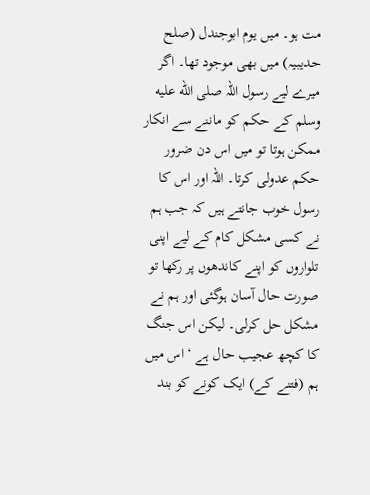مت ہو۔ میں یوم ابوجندل (صلح حدیبیہ) میں بھی موجود تھا۔ اگر میرے لیے رسول اللہ صلى الله عليه وسلم کے حکم کو ماننے سے انکار ممکن ہوتا تو میں اس دن ضرور حکم عدولی کرتا۔ اللہ اور اس کا رسول خوب جانتے ہیں کہ جب ہم نے کسی مشکل کام کے لیے اپنی تلواروں کو اپنے کاندھوں پر رکھا تو صورت حال آسان ہوگئی اور ہم نے مشکل حل کرلی۔ لیکن اس جنگ کا کچھ عجیب حال ہے ‘ اس میں ہم (فتنے کے) ایک کونے کو بند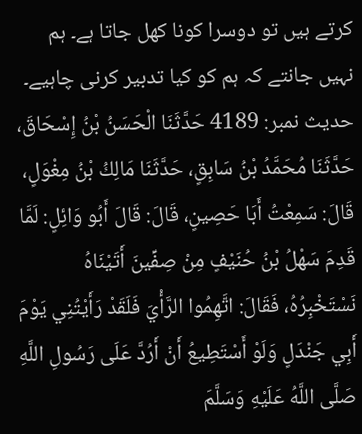کرتے ہیں تو دوسرا کونا کھل جاتا ہے۔ ہم نہیں جانتے کہ ہم کو کیا تدبیر کرنی چاہیے۔
حدیث نمبر: 4189 حَدَّثَنَا الْحَسَنُ بْنُ إِسْحَاقَ، حَدَّثَنَا مُحَمَّدُ بْنُ سَابِقٍ، حَدَّثَنَا مَالِكُ بْنُ مِغْوَلٍ، قَالَ: سَمِعْتُ أَبَا حَصِينٍ، قَالَ: قَالَ أَبُو وَائِلٍ: لَمَّا قَدِمَ سَهْلُ بْنُ حُنَيْفٍ مِنْ صِفِّينَ أَتَيْنَاهُ نَسْتَخْبِرُهُ، فَقَالَ: اتَّهِمُوا الرَّأْيَ فَلَقَدْ رَأَيْتُنِي يَوْمَ أَبِي جَنْدَلٍ وَلَوْ أَسْتَطِيعُ أَنْ أَرُدَّ عَلَى رَسُولِ اللَّهِ صَلَّى اللَّهُ عَلَيْهِ وَسَلَّمَ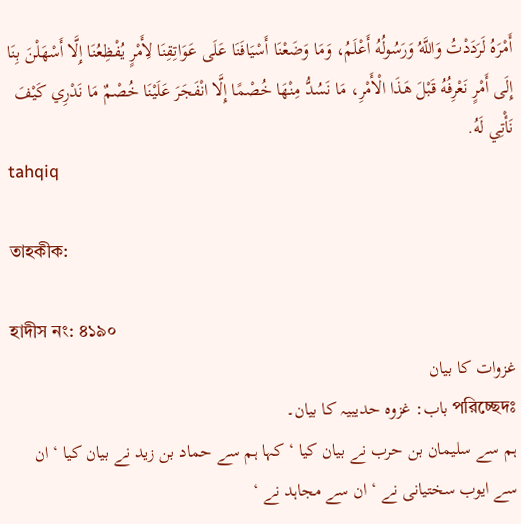أَمْرَهُ لَرَدَدْتُ وَاللَّهُ وَرَسُولُهُ أَعْلَمُ، وَمَا وَضَعْنَا أَسْيَافَنَا عَلَى عَوَاتِقِنَا لِأَمْرٍ يُفْظِعُنَا إِلَّا أَسْهَلْنَ بِنَا إِلَى أَمْرٍ نَعْرِفُهُ قَبْلَ هَذَا الْأَمْرِ، مَا نَسُدُّ مِنْهَا خُصْمًا إِلَّا انْفَجَرَ عَلَيْنَا خُصْمٌ مَا نَدْرِي كَيْفَ نَأْتِي لَهُ.
tahqiq

তাহকীক:

হাদীস নং: ৪১৯০
غزوات کا بیان
পরিচ্ছেদঃ باب: غزوہ حدیبیہ کا بیان۔
ہم سے سلیمان بن حرب نے بیان کیا ‘ کہا ہم سے حماد بن زید نے بیان کیا ‘ ان سے ایوب سختیانی نے ‘ ان سے مجاہد نے ‘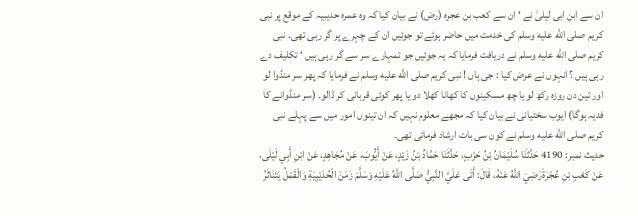ان سے ابن ابی لیلیٰ نے ‘ ان سے کعب بن عجرہ (رض) نے بیان کیا کہ وہ عمرہ حدیبیہ کے موقع پر نبی کریم صلى الله عليه وسلم کی خدمت میں حاضر ہوئے تو جوئیں ان کے چہرے پر گر رہی تھی۔ نبی کریم صلى الله عليه وسلم نے دریافت فرمایا کہ یہ جوئیں جو تمہارے سر سے گر رہی ہیں ‘ تکلیف دے رہی ہیں ؟ انہوں نے عرض کیا : جی ہاں ! نبی کریم صلى الله عليه وسلم نے فرمایا کہ پھر سر منڈوا لو اور تین دن روزہ رکھ لو یا چھ مسکینوں کا کھانا کھلا دو یا پھر کوئی قربانی کر ڈالو۔ (سر منڈوانے کا فدیہ ہوگا) ایوب سختیانی نے بیان کیا کہ مجھے معلوم نہیں کہ ان تینوں امور میں سے پہلے نبی کریم صلى الله عليه وسلم نے کون سی بات ارشاد فرمائی تھی۔
حدیث نمبر: 4190 حَدَّثَنَا سُلَيْمَانُ بْنُ حَرْبٍ، حَدَّثَنَا حَمَّادُ بْنُ زَيْدٍ، عَنْ أَيُّوبَ، عَنْ مُجَاهِدٍ، عَنْ ابْنِ أَبِي لَيْلَى، عَنْ كَعْبِ بْنِ عُجْرَةَرَضِيَ اللَّهُ عَنْهُ، قَالَ: أَتَى عَلَيَّ النَّبِيُّ صَلَّى اللَّهُ عَلَيْهِ وَسَلَّمَ زَمَنَ الْحُدَيْبِيَةِ وَالْقَمْلُ يَتَنَاثَرُ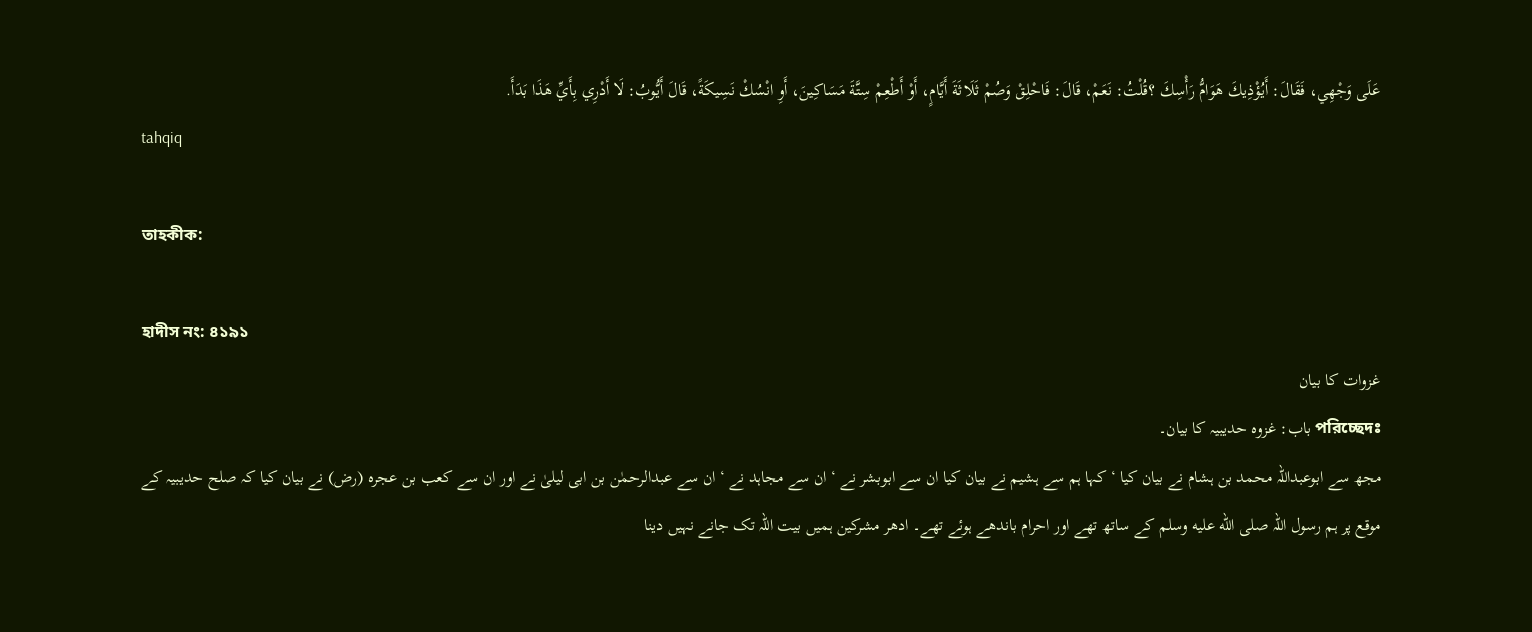عَلَى وَجْهِي، فَقَالَ: أَيُؤْذِيكَ هَوَامُّ رَأْسِكَ ؟قُلْتُ: نَعَمْ، قَالَ: فَاحْلِقْ وَصُمْ ثَلَاثَةَ أَيَّامٍ، أَوْ أَطْعِمْ سِتَّةَ مَسَاكِينَ، أَوِ انْسُكْ نَسِيكَةً، قَالَ أَيُّوبُ: لَا أَدْرِي بِأَيِّ هَذَا بَدَأَ.
tahqiq

তাহকীক:

হাদীস নং: ৪১৯১
غزوات کا بیان
পরিচ্ছেদঃ باب: غزوہ حدیبیہ کا بیان۔
مجھ سے ابوعبداللہ محمد بن ہشام نے بیان کیا ‘ کہا ہم سے ہشیم نے بیان کیا ان سے ابوبشر نے ‘ ان سے مجاہد نے ‘ ان سے عبدالرحمٰن بن ابی لیلیٰ نے اور ان سے کعب بن عجرہ (رض) نے بیان کیا کہ صلح حدیبیہ کے موقع پر ہم رسول اللہ صلى الله عليه وسلم کے ساتھ تھے اور احرام باندھے ہوئے تھے۔ ادھر مشرکین ہمیں بیت اللہ تک جانے نہیں دینا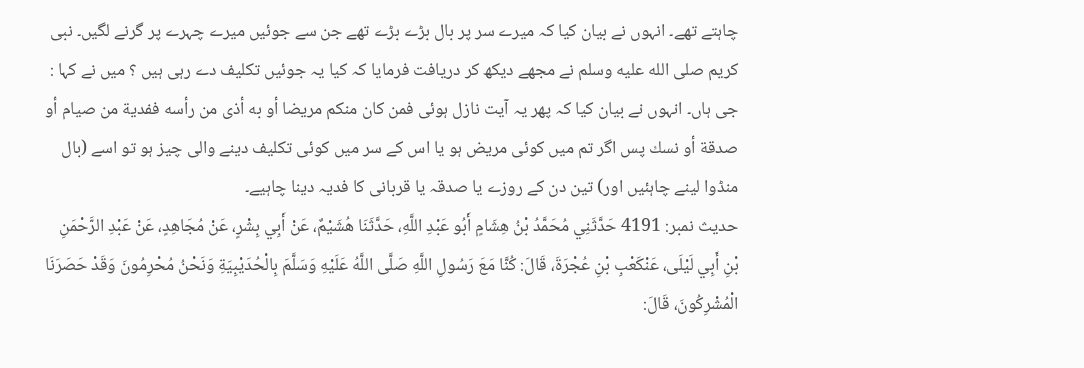چاہتے تھے۔ انہوں نے بیان کیا کہ میرے سر پر بال بڑے بڑے تھے جن سے جوئیں میرے چہرے پر گرنے لگیں۔ نبی کریم صلى الله عليه وسلم نے مجھے دیکھ کر دریافت فرمایا کہ کیا یہ جوئیں تکلیف دے رہی ہیں ؟ میں نے کہا : جی ہاں۔ انہوں نے بیان کیا کہ پھر یہ آیت نازل ہوئی فمن کان منکم مريضا أو به أذى من رأسه ففدية من صيام أو صدقة أو نسك پس اگر تم میں کوئی مریض ہو یا اس کے سر میں کوئی تکلیف دینے والی چیز ہو تو اسے (بال منڈوا لینے چاہئیں اور) تین دن کے روزے یا صدقہ یا قربانی کا فدیہ دینا چاہیے۔
حدیث نمبر: 4191 حَدَّثَنِي مُحَمَّدُ بْنُ هِشَامٍ أَبُو عَبْدِ اللَّهِ، حَدَّثَنَا هُشَيْمٌ، عَنْ أَبِي بِشْرٍ، عَنْ مُجَاهِدٍ، عَنْ عَبْدِ الرَّحْمَنِ بْنِ أَبِي لَيْلَى، عَنْكَعْبِ بْنِ عُجْرَةَ، قَالَ: كُنَّا مَعَ رَسُولِ اللَّهِ صَلَّى اللَّهُ عَلَيْهِ وَسَلَّمَ بِالْحُدَيْبِيَةِ وَنَحْنُ مُحْرِمُونَ وَقَدْ حَصَرَنَا الْمُشْرِكُونَ، قَالَ: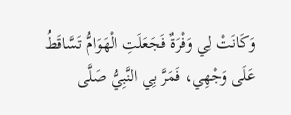وَكَانَتْ لِي وَفْرَةٌ فَجَعَلَتِ الْهَوَامُّ تَسَّاقَطُ عَلَى وَجْهِي، فَمَرَّ بِي النَّبِيُّ صَلَّى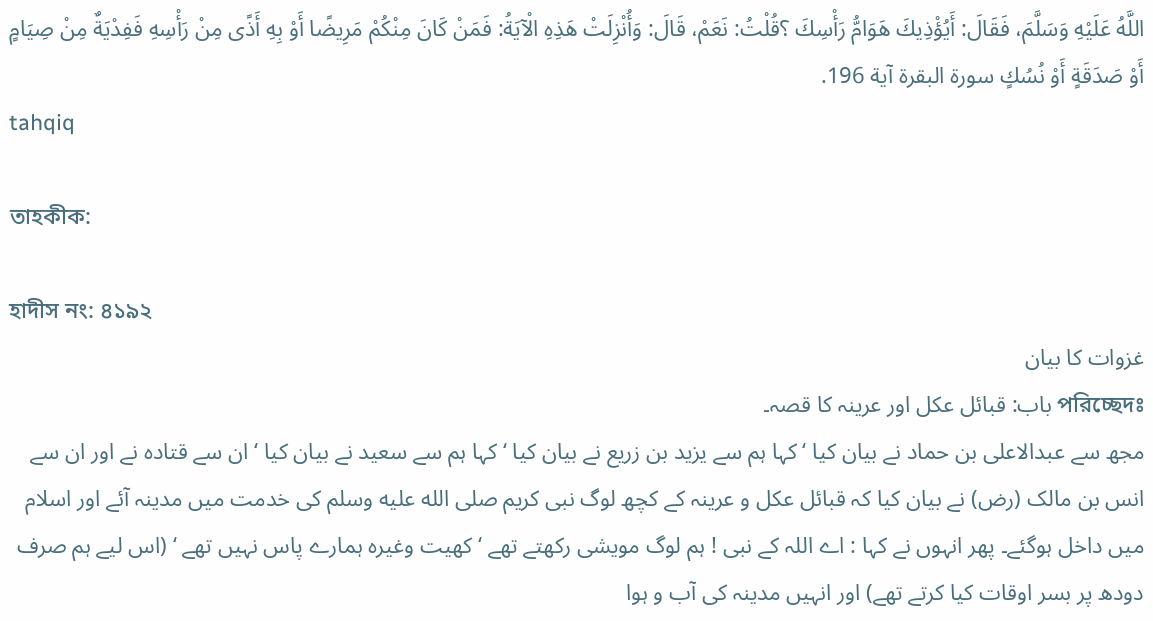اللَّهُ عَلَيْهِ وَسَلَّمَ، فَقَالَ: أَيُؤْذِيكَ هَوَامُّ رَأْسِكَ ؟قُلْتُ: نَعَمْ، قَالَ: وَأُنْزِلَتْ هَذِهِ الْآيَةُ: فَمَنْ كَانَ مِنْكُمْ مَرِيضًا أَوْ بِهِ أَذًى مِنْ رَأْسِهِ فَفِدْيَةٌ مِنْ صِيَامٍ أَوْ صَدَقَةٍ أَوْ نُسُكٍ سورة البقرة آية 196.
tahqiq

তাহকীক:

হাদীস নং: ৪১৯২
غزوات کا بیان
পরিচ্ছেদঃ باب: قبائل عکل اور عرینہ کا قصہ۔
مجھ سے عبدالاعلی بن حماد نے بیان کیا ‘ کہا ہم سے یزید بن زریع نے بیان کیا ‘ کہا ہم سے سعید نے بیان کیا ‘ ان سے قتادہ نے اور ان سے انس بن مالک (رض) نے بیان کیا کہ قبائل عکل و عرینہ کے کچھ لوگ نبی کریم صلى الله عليه وسلم کی خدمت میں مدینہ آئے اور اسلام میں داخل ہوگئے۔ پھر انہوں نے کہا : اے اللہ کے نبی ! ہم لوگ مویشی رکھتے تھے ‘ کھیت وغیرہ ہمارے پاس نہیں تھے ‘ (اس لیے ہم صرف دودھ پر بسر اوقات کیا کرتے تھے) اور انہیں مدینہ کی آب و ہوا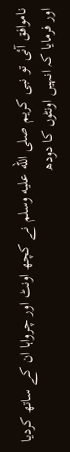ناموافق آئی تو نبی کریم صلى الله عليه وسلم نے کچھ اونٹ اور چرواہا ان کے ساتھ کردیا اور فرمایا کہ انہیں اونٹوں کا دودھ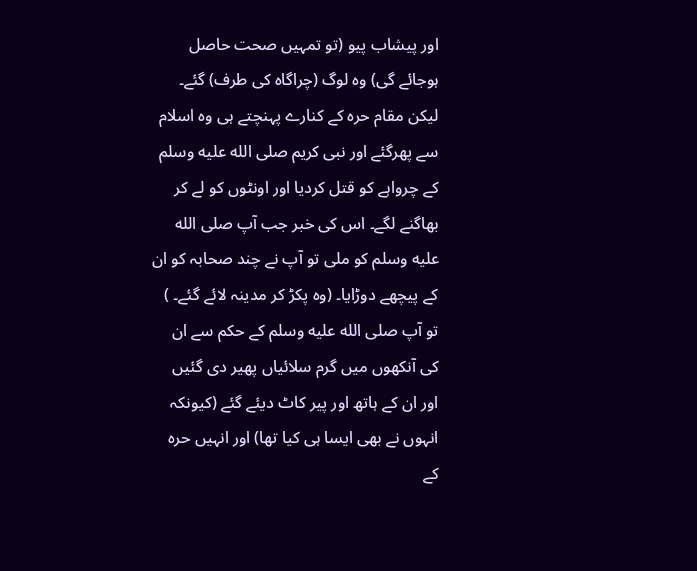اور پیشاب پیو (تو تمہیں صحت حاصل ہوجائے گی) وہ لوگ (چراگاہ کی طرف) گئے۔ لیکن مقام حرہ کے کنارے پہنچتے ہی وہ اسلام سے پھرگئے اور نبی کریم صلى الله عليه وسلم کے چرواہے کو قتل کردیا اور اونٹوں کو لے کر بھاگنے لگے۔ اس کی خبر جب آپ صلى الله عليه وسلم کو ملی تو آپ نے چند صحابہ کو ان کے پیچھے دوڑایا۔ (وہ پکڑ کر مدینہ لائے گئے۔ ) تو آپ صلى الله عليه وسلم کے حکم سے ان کی آنکھوں میں گرم سلائیاں پھیر دی گئیں اور ان کے ہاتھ اور پیر کاٹ دیئے گئے (کیونکہ انہوں نے بھی ایسا ہی کیا تھا) اور انہیں حرہ کے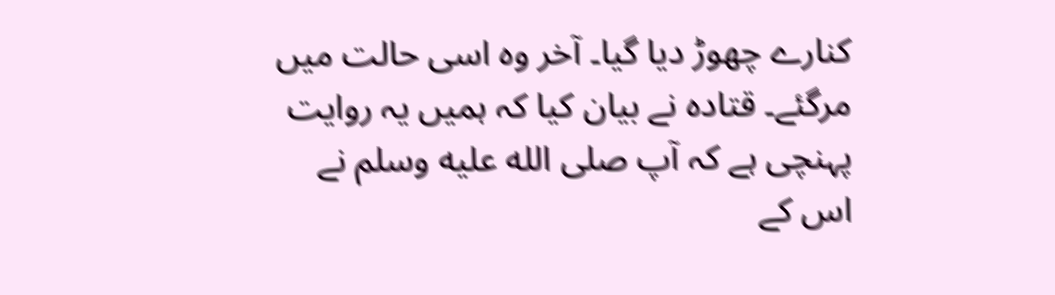کنارے چھوڑ دیا گیا۔ آخر وہ اسی حالت میں مرگئے۔ قتادہ نے بیان کیا کہ ہمیں یہ روایت پہنچی ہے کہ آپ صلى الله عليه وسلم نے اس کے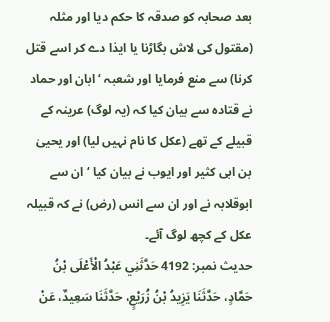بعد صحابہ کو صدقہ کا حکم دیا اور مثلہ (مقتول کی لاش بگاڑنا یا ایذا دے کر اسے قتل کرنا) سے منع فرمایا اور شعبہ ‘ ابان اور حماد نے قتادہ سے بیان کیا کہ (یہ لوگ) عرینہ کے قبیلے کے تھے (عکل کا نام نہیں لیا) اور یحییٰ بن ابی کثیر اور ایوب نے بیان کیا ‘ ان سے ابوقلابہ نے اور ان سے انس (رض) نے کہ قبیلہ عکل کے کچھ لوگ آئے۔
حدیث نمبر: 4192 حَدَّثَنِي عَبْدُ الْأَعْلَى بْنُ حَمَّادٍ، حَدَّثَنَا يَزِيدُ بْنُ زُرَيْعٍ، حَدَّثَنَا سَعِيدٌ، عَنْ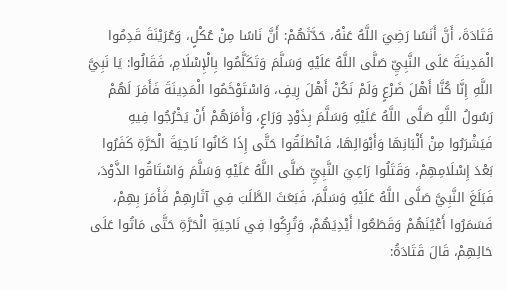قَتَادَةَ، أَنَّ أَنَسًا رَضِيَ اللَّهُ عَنْهُ، حَدَّثَهُمْ: أَنَّ نَاسًا مِنْ عُكْلٍ، وَعُرَيْنَةَ قَدِمُوا الْمَدِينَةَ عَلَى النَّبِيِّ صَلَّى اللَّهُ عَلَيْهِ وَسَلَّمَ وَتَكَلَّمُوا بِالْإِسْلَامِ، فَقَالُوا: يَا نَبِيَّ اللَّهِ إِنَّا كُنَّا أَهْلَ ضَرْعٍ وَلَمْ نَكُنْ أَهْلَ رِيفٍ، وَاسْتَوْخَمُوا الْمَدِينَةَ فَأَمَرَ لَهُمْ رَسُولُ اللَّهِ صَلَّى اللَّهُ عَلَيْهِ وَسَلَّمَ بِذَوْدٍ وَرَاعٍ، وَأَمَرَهُمْ أَنْ يَخْرُجُوا فِيهِ فَيَشْرَبُوا مِنْ أَلْبَانِهَا وَأَبْوَالِهَا، فَانْطَلَقُوا حَتَّى إِذَا كَانُوا نَاحِيَةَ الْحَرَّةِ كَفَرُوا بَعْدَ إِسْلَامِهِمْ، وَقَتَلُوا رَاعِيَ النَّبِيِّ صَلَّى اللَّهُ عَلَيْهِ وَسَلَّمَ وَاسْتَاقُوا الذَّوْدَ، فَبَلَغَ النَّبِيَّ صَلَّى اللَّهُ عَلَيْهِ وَسَلَّمَ، فَبَعَثَ الطَّلَبَ فِي آثَارِهِمْ فَأَمَرَ بِهِمْ، فَسَمَرُوا أَعْيُنَهُمْ وَقَطَعُوا أَيْدِيَهُمْ، وَتُرِكُوا فِي نَاحِيَةِ الْحَرَّةِ حَتَّى مَاتُوا عَلَى حَالِهِمْ، قَالَ قَتَادَةُ: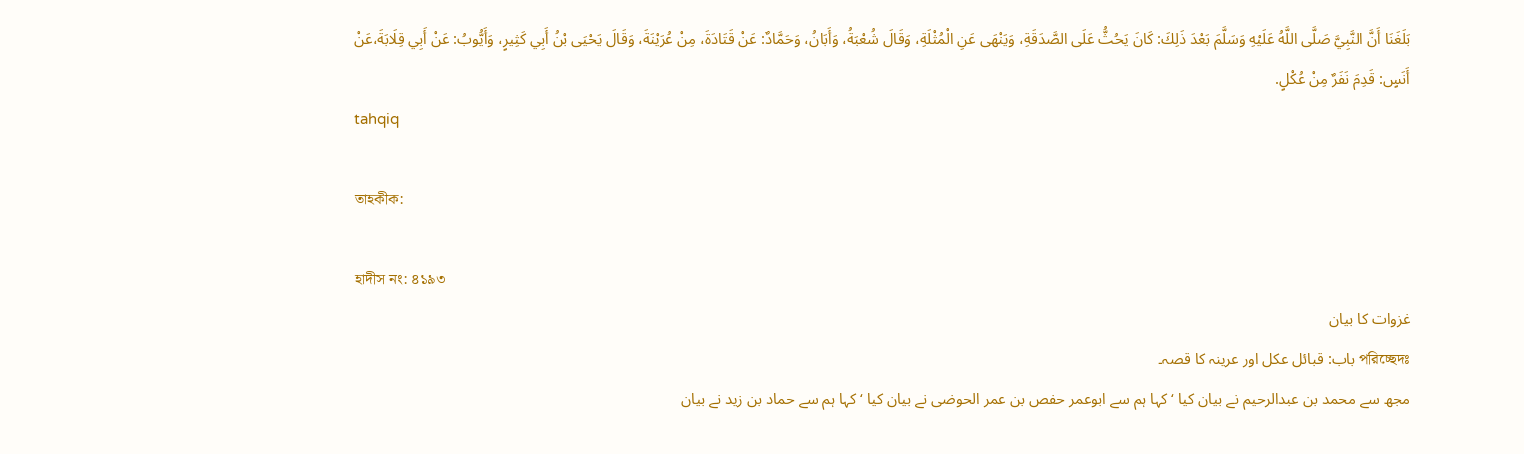بَلَغَنَا أَنَّ النَّبِيَّ صَلَّى اللَّهُ عَلَيْهِ وَسَلَّمَ بَعْدَ ذَلِكَ: كَانَ يَحُثُّ عَلَى الصَّدَقَةِ، وَيَنْهَى عَنِ الْمُثْلَةِ، وَقَالَ شُعْبَةُ، وَأَبَانُ، وَحَمَّادٌ: عَنْ قَتَادَةَ، مِنْ عُرَيْنَةَ، وَقَالَ يَحْيَى بْنُ أَبِي كَثِيرٍ، وَأَيُّوبُ: عَنْ أَبِي قِلَابَةَ،عَنْ أَنَسٍ: قَدِمَ نَفَرٌ مِنْ عُكْلٍ.
tahqiq

তাহকীক:

হাদীস নং: ৪১৯৩
غزوات کا بیان
পরিচ্ছেদঃ باب: قبائل عکل اور عرینہ کا قصہ۔
مجھ سے محمد بن عبدالرحیم نے بیان کیا ‘ کہا ہم سے ابوعمر حفص بن عمر الحوضی نے بیان کیا ‘ کہا ہم سے حماد بن زید نے بیان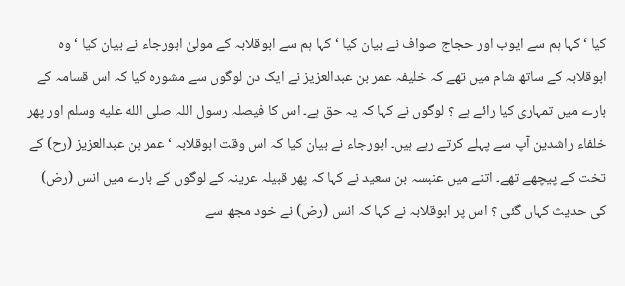کیا ‘ کہا ہم سے ایوب اور حجاج صواف نے بیان کیا ‘ کہا ہم سے ابوقلابہ کے مولیٰ ابورجاء نے بیان کیا ‘ وہ ابوقلابہ کے ساتھ شام میں تھے کہ خلیفہ عمر بن عبدالعزیز نے ایک دن لوگوں سے مشورہ کیا کہ اس قسامہ کے بارے میں تمہاری کیا رائے ہے ؟ لوگوں نے کہا کہ یہ حق ہے۔ اس کا فیصلہ رسول اللہ صلى الله عليه وسلم اور پھر خلفاء راشدین آپ سے پہلے کرتے رہے ہیں۔ ابورجاء نے بیان کیا کہ اس وقت ابوقلابہ ‘ عمر بن عبدالعزیز (رح) کے تخت کے پیچھے تھے۔ اتنے میں عنبسہ بن سعید نے کہا کہ پھر قبیلہ عرینہ کے لوگوں کے بارے میں انس (رض) کی حدیث کہاں گئی ؟ اس پر ابوقلابہ نے کہا کہ انس (رض) نے خود مجھ سے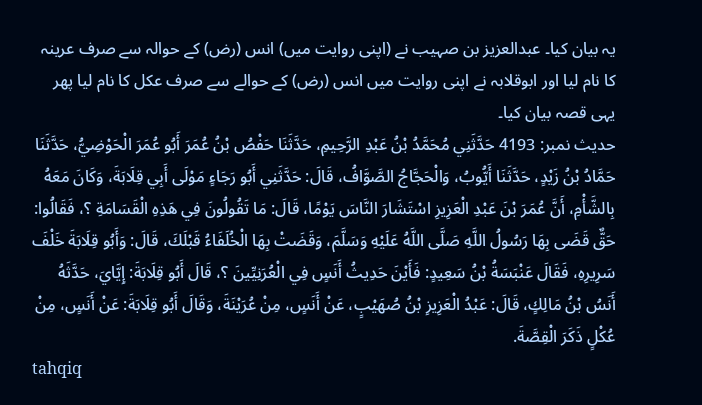یہ بیان کیا۔ عبدالعزیز بن صہیب نے (اپنی روایت میں) انس (رض) کے حوالہ سے صرف عرینہ کا نام لیا اور ابوقلابہ نے اپنی روایت میں انس (رض) کے حوالے سے صرف عکل کا نام لیا پھر یہی قصہ بیان کیا۔
حدیث نمبر: 4193 حَدَّثَنِي مُحَمَّدُ بْنُ عَبْدِ الرَّحِيمِ، حَدَّثَنَا حَفْصُ بْنُ عُمَرَ أَبُو عُمَرَ الْحَوْضِيُّ، حَدَّثَنَا حَمَّادُ بْنُ زَيْدٍ، حَدَّثَنَا أَيُّوبُ، وَالْحَجَّاجُ الصَّوَّافُ، قَالَ: حَدَّثَنِي أَبُو رَجَاءٍ مَوْلَى أَبِي قِلَابَةَ، وَكَانَ مَعَهُ بِالشَّأْمِ، أَنَّ عُمَرَ بْنَ عَبْدِ الْعَزِيزِ اسْتَشَارَ النَّاسَ يَوْمًا، قَالَ: مَا تَقُولُونَ فِي هَذِهِ الْقَسَامَةِ ؟، فَقَالُوا: حَقٌّ قَضَى بِهَا رَسُولُ اللَّهِ صَلَّى اللَّهُ عَلَيْهِ وَسَلَّمَ، وَقَضَتْ بِهَا الْخُلَفَاءُ قَبْلَكَ، قَالَ: وَأَبُو قِلَابَةَ خَلْفَ سَرِيرِهِ، فَقَالَ عَنْبَسَةُ بْنُ سَعِيدٍ: فَأَيْنَ حَدِيثُ أَنَسٍ فِي الْعُرَنِيِّينَ ؟، قَالَ أَبُو قِلَابَةَ: إِيَّايَ، حَدَّثَهُ أَنَسُ بْنُ مَالِكٍ، قَالَ: عَبْدُ الْعَزِيزِ بْنُ صُهَيْبٍ، عَنْ أَنَسٍ، مِنْ عُرَيْنَةَ، وَقَالَ أَبُو قِلَابَةَ: عَنْ أَنَسٍ، مِنْ عُكْلٍ ذَكَرَ الْقِصَّةَ.
tahqiq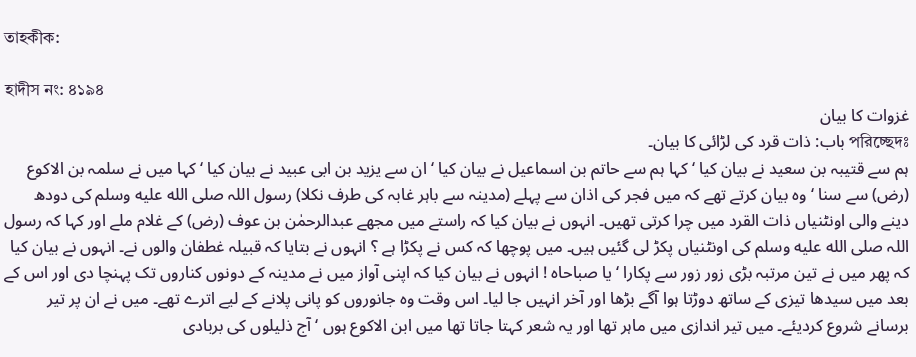তাহকীক:

হাদীস নং: ৪১৯৪
غزوات کا بیان
পরিচ্ছেদঃ باب: ذات قرد کی لڑائی کا بیان۔
ہم سے قتیبہ بن سعید نے بیان کیا ‘ کہا ہم سے حاتم بن اسماعیل نے بیان کیا ‘ ان سے یزید بن ابی عبید نے بیان کیا ‘ کہا میں نے سلمہ بن الاکوع (رض) سے سنا ‘ وہ بیان کرتے تھے کہ میں فجر کی اذان سے پہلے (مدینہ سے باہر غابہ کی طرف نکلا) رسول اللہ صلى الله عليه وسلم کی دودھ دینے والی اونٹنیاں ذات القرد میں چرا کرتی تھیں۔ انہوں نے بیان کیا کہ راستے میں مجھے عبدالرحمٰن بن عوف (رض) کے غلام ملے اور کہا کہ رسول اللہ صلى الله عليه وسلم کی اونٹنیاں پکڑ لی گئیں ہیں۔ میں پوچھا کہ کس نے پکڑا ہے ؟ انہوں نے بتایا کہ قبیلہ غطفان والوں نے۔ انہوں نے بیان کیا کہ پھر میں نے تین مرتبہ بڑی زور زور سے پکارا ‘ یا صباحاہ ! انہوں نے بیان کیا کہ اپنی آواز میں نے مدینہ کے دونوں کناروں تک پہنچا دی اور اس کے بعد میں سیدھا تیزی کے ساتھ دوڑتا ہوا آگے بڑھا اور آخر انہیں جا لیا۔ اس وقت وہ جانوروں کو پانی پلانے کے لیے اترے تھے۔ میں نے ان پر تیر برسانے شروع کردیئے۔ میں تیر اندازی میں ماہر تھا اور یہ شعر کہتا جاتا تھا میں ابن الاکوع ہوں ‘ آج ذلیلوں کی بربادی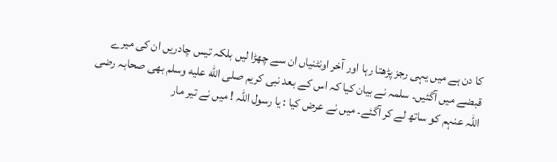کا دن ہے میں یہی رجز پڑھتا رہا اور آخر اونٹنیاں ان سے چھڑا لیں بلکہ تیس چادریں ان کی میرے قبضے میں آگئیں۔ سلمہ نے بیان کیا کہ اس کے بعد نبی کریم صلى الله عليه وسلم بھی صحابہ رضی اللہ عنہم کو ساتھ لے کر آگئے۔ میں نے عرض کیا : یا رسول اللہ ! میں نے تیر مار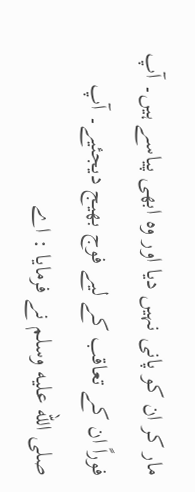مار کر ان کو پانی نہیں دیا اور وہ ابھی پیاسے ہیں۔ آپ فوراً ان کے تعاقب کے لیے فوج بھیج دیجئیے۔ آپ صلى الله عليه وسلم نے فرمایا : اے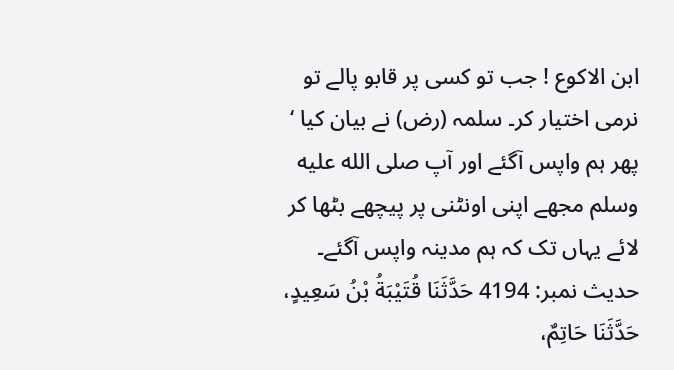ابن الاکوع ! جب تو کسی پر قابو پالے تو نرمی اختیار کر۔ سلمہ (رض) نے بیان کیا ‘ پھر ہم واپس آگئے اور آپ صلى الله عليه وسلم مجھے اپنی اونٹنی پر پیچھے بٹھا کر لائے یہاں تک کہ ہم مدینہ واپس آگئے۔
حدیث نمبر: 4194 حَدَّثَنَا قُتَيْبَةُ بْنُ سَعِيدٍ، حَدَّثَنَا حَاتِمٌ،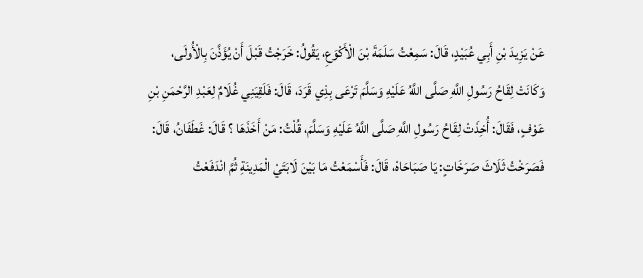عَنْ يَزِيدَ بْنِ أَبِي عُبَيْدٍ، قَالَ: سَمِعْتُ سَلَمَةَ بْنَ الْأَكْوَعِ، يَقُولُ: خَرَجْتُ قَبْلَ أَنْ يُؤَذَّنَ بِالْأُولَى، وَكَانَتْ لِقَاحُ رَسُولِ اللَّهِ صَلَّى اللَّهُ عَلَيْهِ وَسَلَّمَ تَرْعَى بِذِي قَرَدَ، قَالَ: فَلَقِيَنِي غُلَامٌ لِعَبْدِ الرَّحْمَنِ بْنِ عَوْفٍ، فَقَالَ: أُخِذَتْ لِقَاحُ رَسُولِ اللَّهِ صَلَّى اللَّهُ عَلَيْهِ وَسَلَّمَ، قُلْتُ: مَنْ أَخَذَهَا ؟ قَالَ: غَطَفَانُ، قَالَ: فَصَرَخْتُ ثَلَاثَ صَرَخَاتٍ: يَا صَبَاحَاهْ، قَالَ: فَأَسْمَعْتُ مَا بَيْنَ لَابَتَيْ الْمَدِينَةِ ثُمَّ انْدَفَعْتُ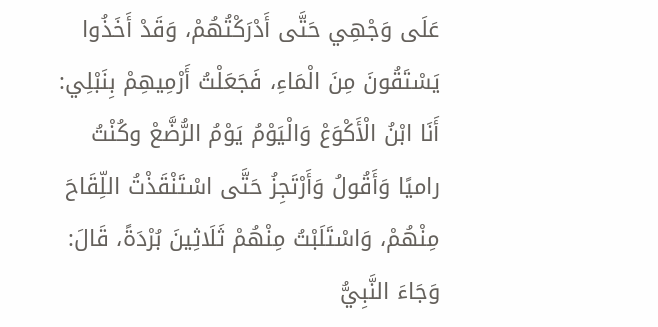عَلَى وَجْهِي حَتَّى أَدْرَكْتُهُمْ، وَقَدْ أَخَذُوا يَسْتَقُونَ مِنَ الْمَاءِ، فَجَعَلْتُ أَرْمِيهِمْ بِنَبْلِي: أَنَا ابْنُ الْأَكْوَعْ وَالْيَوْمُ يَوْمُ الرُّضَّعْ وكُنْتُ راميًا وَأَقُولُ وَأَرْتَجِزُ حَتَّى اسْتَنْقَذْتُ اللِّقَاحَ مِنْهُمْ، وَاسْتَلَبْتُ مِنْهُمْ ثَلَاثِينَ بُرْدَةً، قَالَ: وَجَاءَ النَّبِيُّ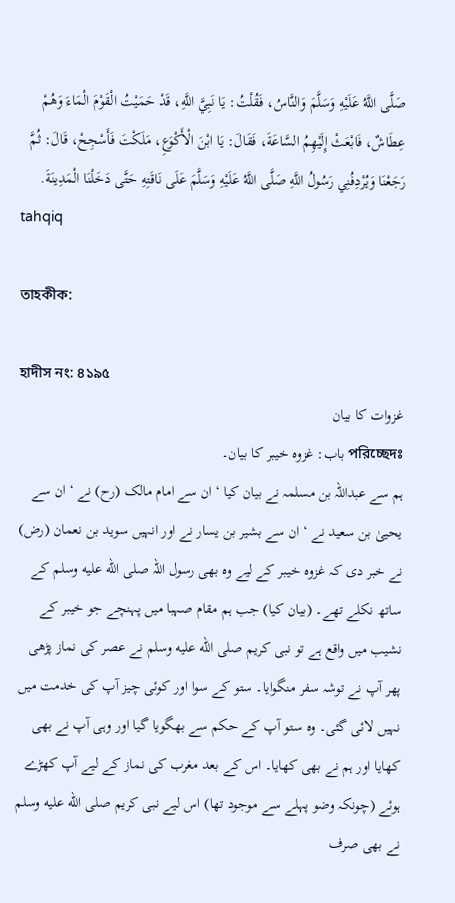صَلَّى اللَّهُ عَلَيْهِ وَسَلَّمَ وَالنَّاسُ، فَقُلْتُ: يَا نَبِيَّ اللَّهِ، قَدْ حَمَيْتُ الْقَوْمَ الْمَاءَ وَهُمْ عِطَاشٌ، فَابْعَثْ إِلَيْهِمُ السَّاعَةَ، فَقَالَ: يَا ابْنَ الْأَكْوَعِ، مَلَكْتَ فَأَسْجِحْ، قَالَ: ثُمَّ رَجَعْنَا وَيُرْدِفُنِي رَسُولُ اللَّهِ صَلَّى اللَّهُ عَلَيْهِ وَسَلَّمَ عَلَى نَاقَتِهِ حَتَّى دَخَلْنَا الْمَدِينَةَ.
tahqiq

তাহকীক:

হাদীস নং: ৪১৯৫
غزوات کا بیان
পরিচ্ছেদঃ باب: غزوہ خیبر کا بیان۔
ہم سے عبداللہ بن مسلمہ نے بیان کیا ‘ ان سے امام مالک (رح) نے ‘ ان سے یحییٰ بن سعید نے ‘ ان سے بشیر بن یسار نے اور انہیں سوید بن نعمان (رض) نے خبر دی کہ غزوہ خیبر کے لیے وہ بھی رسول اللہ صلى الله عليه وسلم کے ساتھ نکلے تھے۔ (بیان کیا) جب ہم مقام صہبا میں پہنچے جو خیبر کے نشیب میں واقع ہے تو نبی کریم صلى الله عليه وسلم نے عصر کی نماز پڑھی پھر آپ نے توشہ سفر منگوایا۔ ستو کے سوا اور کوئی چیز آپ کی خدمت میں نہیں لائی گئی۔ وہ ستو آپ کے حکم سے بھگویا گیا اور وہی آپ نے بھی کھایا اور ہم نے بھی کھایا۔ اس کے بعد مغرب کی نماز کے لیے آپ کھڑے ہوئے (چونکہ وضو پہلے سے موجود تھا) اس لیے نبی کریم صلى الله عليه وسلم نے بھی صرف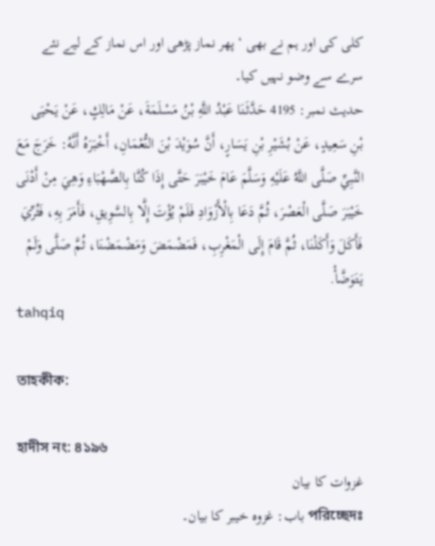کلی کی اور ہم نے بھی ‘ پھر نماز پڑھی اور اس نماز کے لیے نئے سرے سے وضو نہیں کیا۔
حدیث نمبر: 4195 حَدَّثَنَا عَبْدُ اللَّهِ بْنُ مَسْلَمَةَ، عَنْ مَالِكٍ، عَنْ يَحْيَى بْنِ سَعِيدٍ، عَنْ بُشَيْرِ بْنِ يَسَارٍ، أَنَّ سُوَيْدَ بْنَ النُّعْمَانِ، أَخْبَرَهُ أَنَّهُ: خَرَجَ مَعَ النَّبِيِّ صَلَّى اللَّهُ عَلَيْهِ وَسَلَّمَ عَامَ خَيْبَرَ حَتَّى إِذَا كُنَّا بِالصَّهْبَاءِ وَهِيَ مِنْ أَدْنَى خَيْبَرَ صَلَّى الْعَصْرَ، ثُمَّ دَعَا بِالْأَزْوَادِ فَلَمْ يُؤْتَ إِلَّا بِالسَّوِيقِ، فَأَمَرَ بِهِ، فَثُرِّيَ فَأَكَلَ وَأَكَلْنَا، ثُمَّ قَامَ إِلَى الْمَغْرِبِ، فَمَضْمَضَ وَمَضْمَضْنَا، ثُمَّ صَلَّى وَلَمْ يَتَوَضَّأْ.
tahqiq

তাহকীক:

হাদীস নং: ৪১৯৬
غزوات کا بیان
পরিচ্ছেদঃ باب: غزوہ خیبر کا بیان۔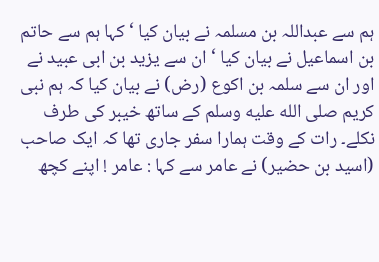ہم سے عبداللہ بن مسلمہ نے بیان کیا ‘ کہا ہم سے حاتم بن اسماعیل نے بیان کیا ‘ ان سے یزید بن ابی عبید نے اور ان سے سلمہ بن اکوع (رض) نے بیان کیا کہ ہم نبی کریم صلى الله عليه وسلم کے ساتھ خیبر کی طرف نکلے۔ رات کے وقت ہمارا سفر جاری تھا کہ ایک صاحب (اسید بن حضیر) نے عامر سے کہا : عامر ! اپنے کچھ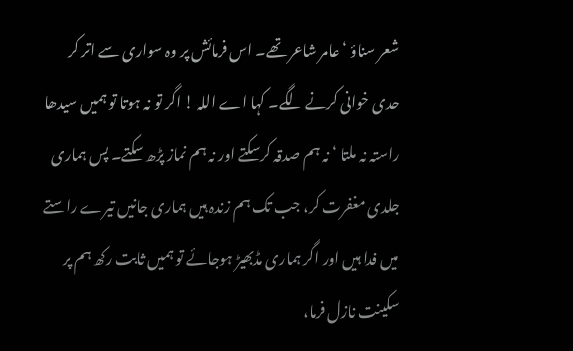شعر سناؤ ‘ عامر شاعر تھے۔ اس فرمائش پر وہ سواری سے اتر کر حدی خوانی کرنے لگے۔ کہا اے اللہ ! اگر تو نہ ہوتا تو ہمیں سیدھا راستہ نہ ملتا ‘ نہ ہم صدقہ کرسکتے اور نہ ہم نماز پڑھ سکتے۔ پس ہماری جلدی مغفرت کر، جب تک ہم زندہ ہیں ہماری جانیں تیرے راستے میں فدا ہیں اور اگر ہماری مڈبھیڑ ہوجائے تو ہمیں ثابت رکھ ہم پر سکینت نازل فرما،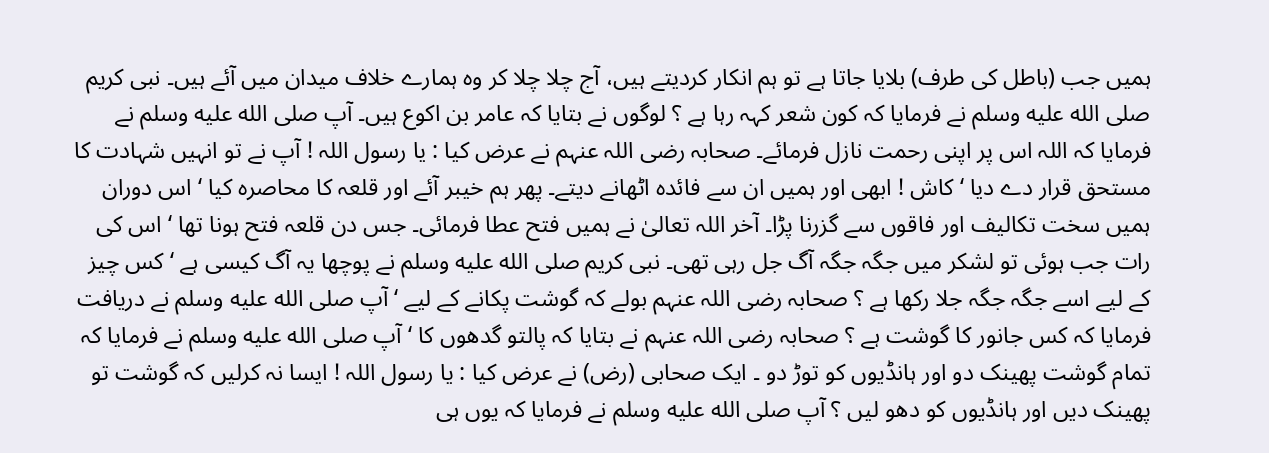ہمیں جب (باطل کی طرف) بلایا جاتا ہے تو ہم انکار کردیتے ہیں، آج چلا چلا کر وہ ہمارے خلاف میدان میں آئے ہیں۔ نبی کریم صلى الله عليه وسلم نے فرمایا کہ کون شعر کہہ رہا ہے ؟ لوگوں نے بتایا کہ عامر بن اکوع ہیں۔ آپ صلى الله عليه وسلم نے فرمایا کہ اللہ اس پر اپنی رحمت نازل فرمائے۔ صحابہ رضی اللہ عنہم نے عرض کیا : یا رسول اللہ ! آپ نے تو انہیں شہادت کا مستحق قرار دے دیا ‘ کاش ! ابھی اور ہمیں ان سے فائدہ اٹھانے دیتے۔ پھر ہم خیبر آئے اور قلعہ کا محاصرہ کیا ‘ اس دوران ہمیں سخت تکالیف اور فاقوں سے گزرنا پڑا۔ آخر اللہ تعالیٰ نے ہمیں فتح عطا فرمائی۔ جس دن قلعہ فتح ہونا تھا ‘ اس کی رات جب ہوئی تو لشکر میں جگہ جگہ آگ جل رہی تھی۔ نبی کریم صلى الله عليه وسلم نے پوچھا یہ آگ کیسی ہے ‘ کس چیز کے لیے اسے جگہ جگہ جلا رکھا ہے ؟ صحابہ رضی اللہ عنہم بولے کہ گوشت پکانے کے لیے ‘ آپ صلى الله عليه وسلم نے دریافت فرمایا کہ کس جانور کا گوشت ہے ؟ صحابہ رضی اللہ عنہم نے بتایا کہ پالتو گدھوں کا ‘ آپ صلى الله عليه وسلم نے فرمایا کہ تمام گوشت پھینک دو اور ہانڈیوں کو توڑ دو ۔ ایک صحابی (رض) نے عرض کیا : یا رسول اللہ ! ایسا نہ کرلیں کہ گوشت تو پھینک دیں اور ہانڈیوں کو دھو لیں ؟ آپ صلى الله عليه وسلم نے فرمایا کہ یوں ہی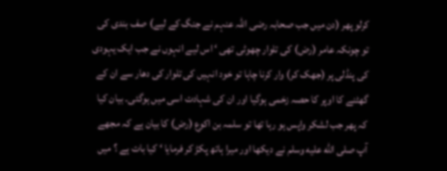کرلو پھر (دن میں جب صحابہ رضی اللہ عنہم نے جنگ کے لیے) صف بندی کی تو چونکہ عامر (رض) کی تلوار چھوٹی تھی ‘ اس لیے انہوں نے جب ایک یہودی کی پنڈلی پر (جھک کر) وار کرنا چاہا تو خود انہیں کی تلوار کی دھار سے ان کے گھٹنے کا اوپر کا حصہ زخمی ہوگیا اور ان کی شہادت اسی میں ہوگئی۔ بیان کیا کہ پھر جب لشکر واپس ہو رہا تھا تو سلمہ بن اکوع (رض) کا بیان ہے کہ مجھے آپ صلى الله عليه وسلم نے دیکھا اور میرا ہاتھ پکڑ کر فرمایا ‘ کیا بات ہے ؟ میں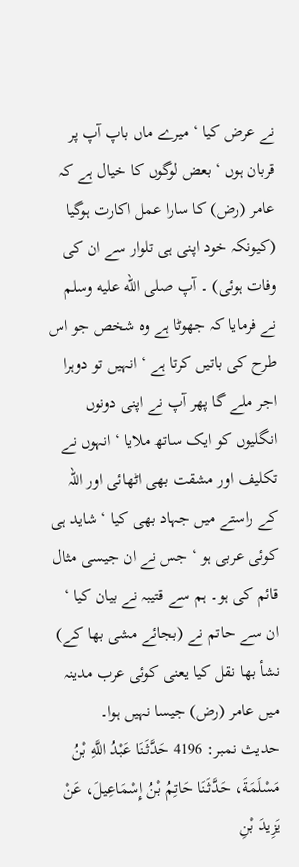نے عرض کیا ‘ میرے ماں باپ آپ پر قربان ہوں ‘ بعض لوگوں کا خیال ہے کہ عامر (رض) کا سارا عمل اکارت ہوگیا (کیونکہ خود اپنی ہی تلوار سے ان کی وفات ہوئی) ۔ آپ صلى الله عليه وسلم نے فرمایا کہ جھوٹا ہے وہ شخص جو اس طرح کی باتیں کرتا ہے ‘ انہیں تو دوہرا اجر ملے گا پھر آپ نے اپنی دونوں انگلیوں کو ایک ساتھ ملایا ‘ انہوں نے تکلیف اور مشقت بھی اٹھائی اور اللہ کے راستے میں جہاد بھی کیا ‘ شاید ہی کوئی عربی ہو ‘ جس نے ان جیسی مثال قائم کی ہو۔ ہم سے قتیبہ نے بیان کیا ‘ ان سے حاتم نے (بجائے مشى بها کے) نشأ بها نقل کیا یعنی کوئی عرب مدینہ میں عامر (رض) جیسا نہیں ہوا۔
حدیث نمبر: 4196 حَدَّثَنَا عَبْدُ اللَّهِ بْنُ مَسْلَمَةَ، حَدَّثَنَا حَاتِمُ بْنُ إِسْمَاعِيلَ، عَنْ يَزِيدَ بْنِ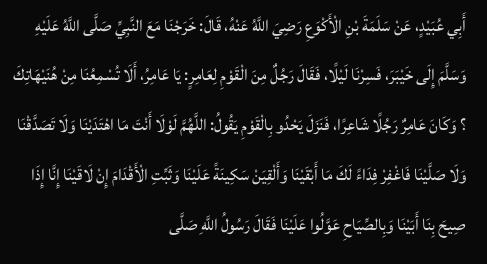أَبِي عُبَيْدٍ، عَنْ سَلَمَةَ بْنِ الْأَكْوَعِ رَضِيَ اللَّهُ عَنْهُ، قَالَ: خَرَجْنَا مَعَ النَّبِيِّ صَلَّى اللَّهُ عَلَيْهِ وَسَلَّمَ إِلَى خَيْبَرَ، فَسِرْنَا لَيْلًا، فَقَالَ رَجُلٌ مِنَ الْقَوْمِ لِعَامِرٍ: يَا عَامِرُ، أَلَا تُسْمِعُنَا مِنْ هُنَيْهَاتِكَ ؟ وَكَانَ عَامِرٌ رَجُلًا شَاعِرًا، فَنَزَلَ يَحْدُو بِالْقَوْمِ يَقُولُ: اللَّهُمَّ لَوْلَا أَنْتَ مَا اهْتَدَيْنَا وَلَا تَصَدَّقْنَا وَلَا صَلَّيْنَا فَاغْفِرْ فِدَاءً لَكَ مَا أَبْقَيْنَا وَأَلْقِيَنْ سَكِينَةً عَلَيْنَا وَثَبِّتِ الْأَقْدَامَ إِنْ لَاقَيْنَا إِنَّا إِذَا صِيحَ بِنَا أَبَيْنَا وَبِالصِّيَاحِ عَوَّلُوا عَلَيْنَا فَقَالَ رَسُولُ اللَّهِ صَلَّى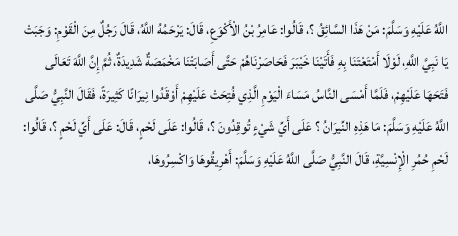اللَّهُ عَلَيْهِ وَسَلَّمَ: مَنْ هَذَا السَّائِقُ ؟، قَالُوا: عَامِرُ بْنُ الْأَكْوَعِ، قَالَ: يَرْحَمُهُ اللَّهُ، قَالَ رَجُلٌ مِنَ الْقَوْمِ: وَجَبَتْ يَا نَبِيَّ اللَّهِ، لَوْلَا أَمْتَعْتَنَا بِهِ فَأَتَيْنَا خَيْبَرَ فَحَاصَرْنَاهُمْ حَتَّى أَصَابَتْنَا مَخْمَصَةٌ شَدِيدَةٌ، ثُمَّ إِنَّ اللَّهَ تَعَالَى فَتَحَهَا عَلَيْهِمْ، فَلَمَّا أَمْسَى النَّاسُ مَسَاءَ الْيَوْمِ الَّذِي فُتِحَتْ عَلَيْهِمْ أَوْقَدُوا نِيرَانًا كَثِيرَةً، فَقَالَ النَّبِيُّ صَلَّى اللَّهُ عَلَيْهِ وَسَلَّمَ: مَا هَذِهِ النِّيرَانُ ؟ عَلَى أَيِّ شَيْءٍ تُوقِدُونَ ؟، قَالُوا: عَلَى لَحْمٍ، قَالَ: عَلَى أَيِّ لَحْمٍ ؟، قَالُوا: لَحْمِ حُمُرِ الْإِنْسِيَّةِ، قَالَ النَّبِيُّ صَلَّى اللَّهُ عَلَيْهِ وَسَلَّمَ: أَهْرِيقُوهَا وَاكْسِرُوهَا،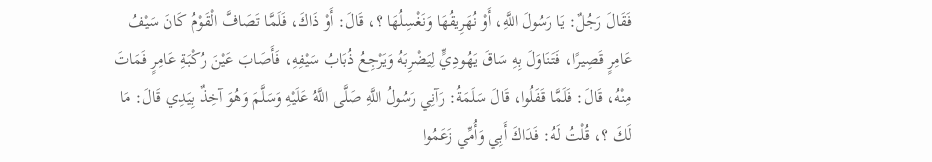فَقَالَ رَجُلٌ: يَا رَسُولَ اللَّهِ، أَوْ نُهَرِيقُهَا وَنَغْسِلُهَا ؟، قَالَ: أَوْ ذَاكَ، فَلَمَّا تَصَافَّ الْقَوْمُ كَانَ سَيْفُ عَامِرٍ قَصِيرًا، فَتَنَاوَلَ بِهِ سَاقَ يَهُودِيٍّ لِيَضْرِبَهُ وَيَرْجِعُ ذُبَابُ سَيْفِهِ، فَأَصَابَ عَيْنَ رُكْبَةِ عَامِرٍ فَمَاتَ مِنْهُ، قَالَ: فَلَمَّا قَفَلُوا، قَالَ سَلَمَةُ: رَآنِي رَسُولُ اللَّهِ صَلَّى اللَّهُ عَلَيْهِ وَسَلَّمَ وَهُوَ آخِذٌ بِيَدِي قَالَ: مَا لَكَ ؟، قُلْتُ لَهُ: فَدَاكَ أَبِي وَأُمِّي زَعَمُوا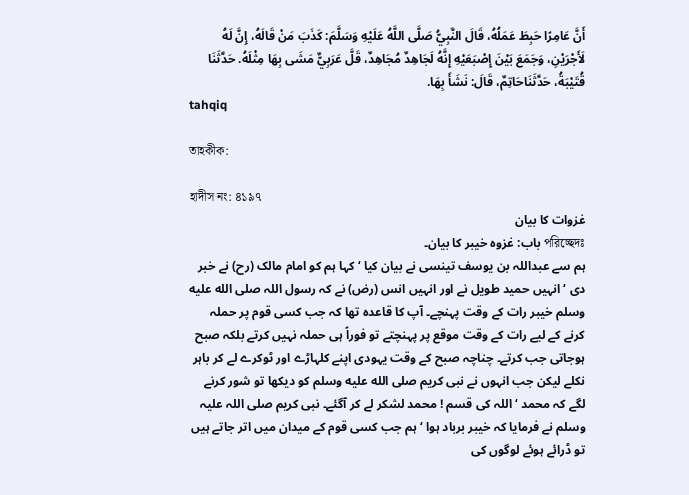أَنَّ عَامِرًا حَبِطَ عَمَلُهُ، قَالَ النَّبِيُّ صَلَّى اللَّهُ عَلَيْهِ وَسَلَّمَ: كَذَبَ مَنْ قَالَهُ، إِنَّ لَهُ لَأَجْرَيْنِ، وَجَمَعَ بَيْنَ إِصْبَعَيْهِ إِنَّهُ لَجَاهِدٌ مُجَاهِدٌ، قَلَّ عَرَبِيٌّ مَشَى بِهَا مِثْلَهُ. حَدَّثَنَا قُتَيْبَةُ، حَدَّثَنَاحَاتِمٌ، قَالَ: نَشَأَ بِهَا.
tahqiq

তাহকীক:

হাদীস নং: ৪১৯৭
غزوات کا بیان
পরিচ্ছেদঃ باب: غزوہ خیبر کا بیان۔
ہم سے عبداللہ بن یوسف تینسی نے بیان کیا ‘ کہا ہم کو امام مالک (رح) نے خبر دی ‘ انہیں حمید طویل نے اور انہیں انس (رض) نے کہ رسول اللہ صلى الله عليه وسلم خیبر رات کے وقت پہنچے۔ آپ کا قاعدہ تھا کہ جب کسی قوم پر حملہ کرنے کے لیے رات کے وقت موقع پر پہنچتے تو فوراً ہی حملہ نہیں کرتے بلکہ صبح ہوجاتی جب کرتے۔ چناچہ صبح کے وقت یہودی اپنے کلہاڑے اور ٹوکرے لے کر باہر نکلے لیکن جب انہوں نے نبی کریم صلى الله عليه وسلم کو دیکھا تو شور کرنے لگے کہ محمد ‘ اللہ کی قسم ! محمد لشکر لے کر آگئے۔ نبی کریم صلی اللہ علیہ وسلم نے فرمایا کہ خیبر برباد ہوا ‘ ہم جب کسی قوم کے میدان میں اتر جاتے ہیں تو ڈرائے ہوئے لوگوں کی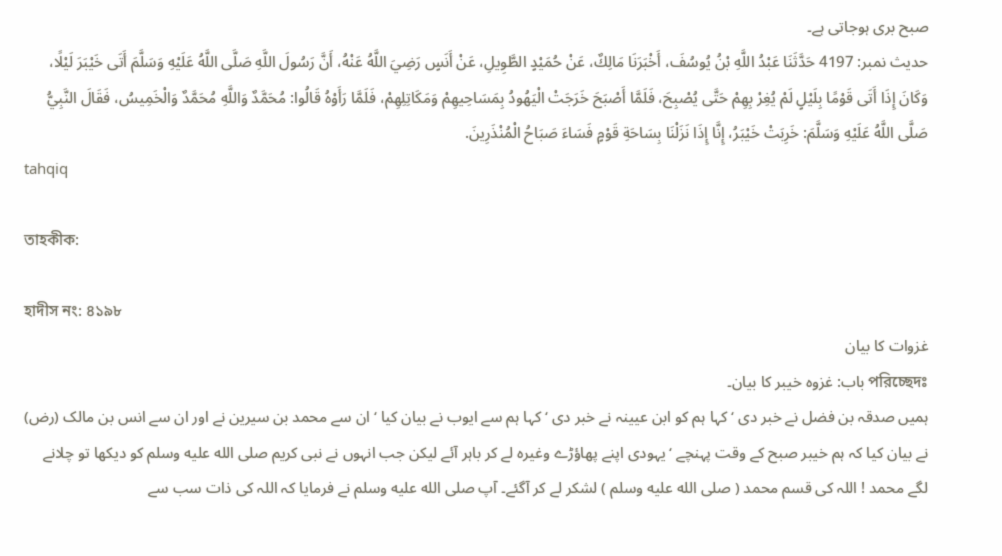صبح بری ہوجاتی ہے۔
حدیث نمبر: 4197 حَدَّثَنَا عَبْدُ اللَّهِ بْنُ يُوسُفَ، أَخْبَرَنَا مَالِكٌ، عَنْ حُمَيْدٍ الطَّوِيلِ، عَنْ أَنَسٍ رَضِيَ اللَّهُ عَنْهُ، أَنَّ رَسُولَ اللَّهِ صَلَّى اللَّهُ عَلَيْهِ وَسَلَّمَ أَتَى خَيْبَرَ لَيْلًا، وَكَانَ إِذَا أَتَى قَوْمًا بِلَيْلٍ لَمْ يُغِرْ بِهِمْ حَتَّى يُصْبِحَ، فَلَمَّا أَصْبَحَ خَرَجَتْ الْيَهُودُ بِمَسَاحِيهِمْ وَمَكَاتِلِهِمْ، فَلَمَّا رَأَوْهُ قَالُوا: مُحَمَّدٌ وَاللَّهِ مُحَمَّدٌ وَالْخَمِيسُ، فَقَالَ النَّبِيُّ صَلَّى اللَّهُ عَلَيْهِ وَسَلَّمَ: خَرِبَتْ خَيْبَرُ، إِنَّا إِذَا نَزَلْنَا بِسَاحَةِ قَوْمٍ فَسَاءَ صَبَاحُ الْمُنْذَرِينَ.
tahqiq

তাহকীক:

হাদীস নং: ৪১৯৮
غزوات کا بیان
পরিচ্ছেদঃ باب: غزوہ خیبر کا بیان۔
ہمیں صدقہ بن فضل نے خبر دی ‘ کہا ہم کو ابن عیینہ نے خبر دی ‘ کہا ہم سے ایوب نے بیان کیا ‘ ان سے محمد بن سیرین نے اور ان سے انس بن مالک (رض) نے بیان کیا کہ ہم خیبر صبح کے وقت پہنچے ‘ یہودی اپنے پھاؤڑے وغیرہ لے کر باہر آئے لیکن جب انہوں نے نبی کریم صلى الله عليه وسلم کو دیکھا تو چلانے لگے محمد ! اللہ کی قسم محمد ( صلى الله عليه وسلم ) لشکر لے کر آگئے۔ آپ صلى الله عليه وسلم نے فرمایا کہ اللہ کی ذات سب سے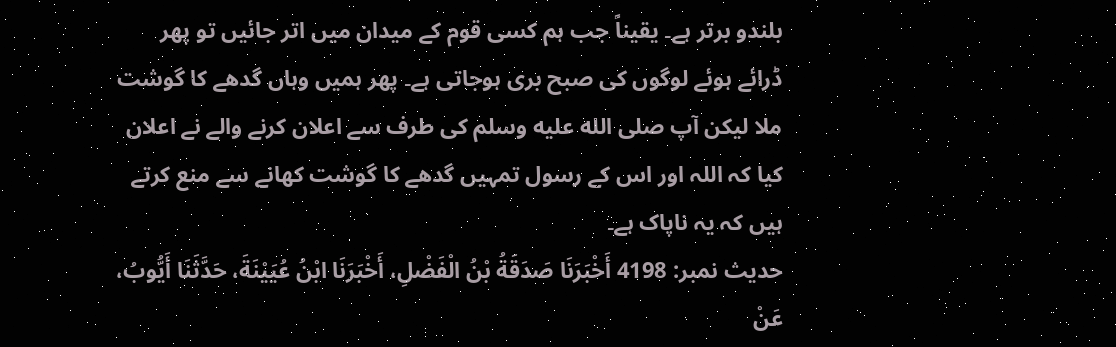بلندو برتر ہے۔ یقیناً جب ہم کسی قوم کے میدان میں اتر جائیں تو پھر ڈرائے ہوئے لوگوں کی صبح بری ہوجاتی ہے۔ پھر ہمیں وہاں گدھے کا گوشت ملا لیکن آپ صلى الله عليه وسلم کی طرف سے اعلان کرنے والے نے اعلان کیا کہ اللہ اور اس کے رسول تمہیں گدھے کا گوشت کھانے سے منع کرتے ہیں کہ یہ ناپاک ہے۔
حدیث نمبر: 4198 أَخْبَرَنَا صَدَقَةُ بْنُ الْفَضْلِ، أَخْبَرَنَا ابْنُ عُيَيْنَةَ، حَدَّثَنَا أَيُّوبُ، عَنْ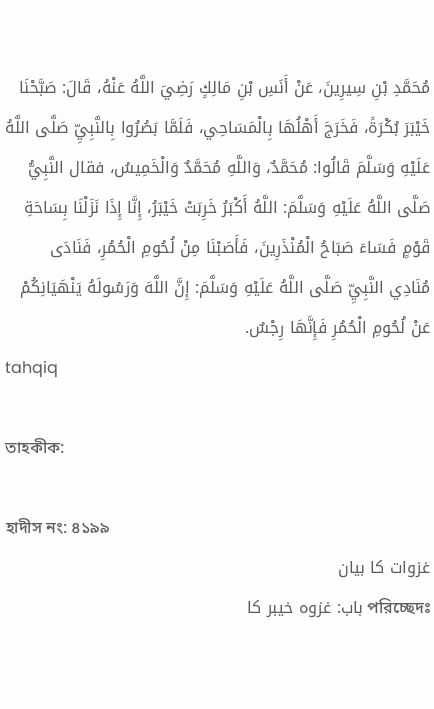مُحَمَّدِ بْنِ سِيرِينَ، عَنْ أَنَسِ بْنِ مَالِكٍ رَضِيَ اللَّهُ عَنْهُ، قَالَ: صَبَّحْنَا خَيْبَرَ بُكْرَةً، فَخَرَجَ أَهْلُهَا بِالْمَسَاحِي، فَلَمَّا بَصُرُوا بِالنَّبِيِّ صَلَّى اللَّهُ عَلَيْهِ وَسَلَّمَ قَالُوا: مُحَمَّدٌ، وَاللَّهِ مُحَمَّدٌ وَالْخَمِيسُ، فقال النَّبِيُّ صَلَّى اللَّهُ عَلَيْهِ وَسَلَّمَ: اللَّهُ أَكْبَرُ خَرِبَتْ خَيْبَرُ، إِنَّا إِذَا نَزَلْنَا بِسَاحَةِ قَوْمٍ فَسَاءَ صَبَاحُ الْمُنْذَرِينَ، فَأَصَبْنَا مِنْ لُحُومِ الْحُمُرِ، فَنَادَى مُنَادِي النَّبِيِّ صَلَّى اللَّهُ عَلَيْهِ وَسَلَّمَ: إِنَّ اللَّهَ وَرَسُولَهُ يَنْهَيَانِكُمْ عَنْ لُحُومِ الْحُمُرِ فَإِنَّهَا رِجْسٌ.
tahqiq

তাহকীক:

হাদীস নং: ৪১৯৯
غزوات کا بیان
পরিচ্ছেদঃ باب: غزوہ خیبر کا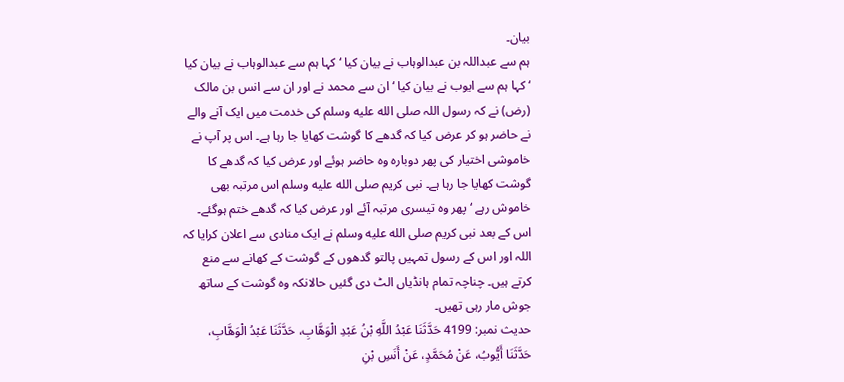بیان۔
ہم سے عبداللہ بن عبدالوہاب نے بیان کیا ‘ کہا ہم سے عبدالوہاب نے بیان کیا ‘ کہا ہم سے ایوب نے بیان کیا ‘ ان سے محمد نے اور ان سے انس بن مالک (رض) نے کہ رسول اللہ صلى الله عليه وسلم کی خدمت میں ایک آنے والے نے حاضر ہو کر عرض کیا کہ گدھے کا گوشت کھایا جا رہا ہے۔ اس پر آپ نے خاموشی اختیار کی پھر دوبارہ وہ حاضر ہوئے اور عرض کیا کہ گدھے کا گوشت کھایا جا رہا ہے۔ نبی کریم صلى الله عليه وسلم اس مرتبہ بھی خاموش رہے ‘ پھر وہ تیسری مرتبہ آئے اور عرض کیا کہ گدھے ختم ہوگئے۔ اس کے بعد نبی کریم صلى الله عليه وسلم نے ایک منادی سے اعلان کرایا کہ اللہ اور اس کے رسول تمہیں پالتو گدھوں کے گوشت کے کھانے سے منع کرتے ہیں۔ چناچہ تمام ہانڈیاں الٹ دی گئیں حالانکہ وہ گوشت کے ساتھ جوش مار رہی تھیں۔
حدیث نمبر: 4199 حَدَّثَنَا عَبْدُ اللَّهِ بْنُ عَبْدِ الْوَهَّابِ، حَدَّثَنَا عَبْدُ الْوَهَّابِ، حَدَّثَنَا أَيُّوبُ، عَنْ مُحَمَّدٍ، عَنْ أَنَسِ بْنِ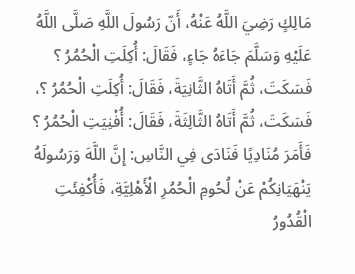مَالِكٍ رَضِيَ اللَّهُ عَنْهُ، أَنّ رَسُولَ اللَّهِ صَلَّى اللَّهُ عَلَيْهِ وَسَلَّمَ جَاءَهُ جَاءٍ، فَقَالَ: أُكِلَتِ الْحُمُرُ ؟ فَسَكَتَ، ثُمَّ أَتَاهُ الثَّانِيَةَ، فَقَالَ: أُكِلَتِ الْحُمُرُ ؟، فَسَكَتَ، ثُمَّ أَتَاهُ الثَّالِثَةَ، فَقَالَ: أُفْنِيَتِ الْحُمُرُ ؟ فَأَمَرَ مُنَادِيًا فَنَادَى فِي النَّاسِ: إِنَّ اللَّهَ وَرَسُولَهُ يَنْهَيَانِكُمْ عَنْ لُحُومِ الْحُمُرِ الْأَهْلِيَّةِ، فَأُكْفِئَتِ الْقُدُورُ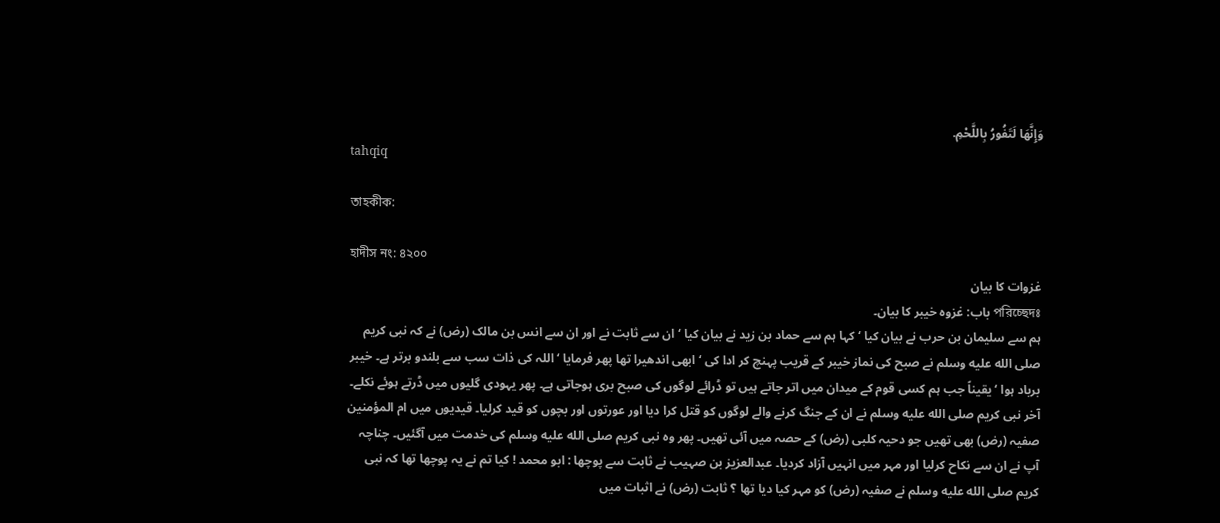وَإِنَّهَا لَتَفُورُ بِاللَّحْمِ.
tahqiq

তাহকীক:

হাদীস নং: ৪২০০
غزوات کا بیان
পরিচ্ছেদঃ باب: غزوہ خیبر کا بیان۔
ہم سے سلیمان بن حرب نے بیان کیا ‘ کہا ہم سے حماد بن زید نے بیان کیا ‘ ان سے ثابت نے اور ان سے انس بن مالک (رض) نے کہ نبی کریم صلى الله عليه وسلم نے صبح کی نماز خیبر کے قریب پہنچ کر ادا کی ‘ ابھی اندھیرا تھا پھر فرمایا ‘ اللہ کی ذات سب سے بلندو برتر ہے۔ خیبر برباد ہوا ‘ یقیناً جب ہم کسی قوم کے میدان میں اتر جاتے ہیں تو ڈرائے لوگوں کی صبح بری ہوجاتی ہے۔ پھر یہودی گلیوں میں ڈرتے ہوئے نکلے۔ آخر نبی کریم صلى الله عليه وسلم نے ان کے جنگ کرنے والے لوگوں کو قتل کرا دیا اور عورتوں اور بچوں کو قید کرلیا۔ قیدیوں میں ام المؤمنین صفیہ (رض) بھی تھیں جو دحیہ کلبی (رض) کے حصہ میں آئی تھیں۔ پھر وہ نبی کریم صلى الله عليه وسلم کی خدمت میں آگئیں۔ چناچہ آپ نے ان سے نکاح کرلیا اور مہر میں انہیں آزاد کردیا۔ عبدالعزیز بن صہیب نے ثابت سے پوچھا : ابو محمد ! کیا تم نے یہ پوچھا تھا کہ نبی کریم صلى الله عليه وسلم نے صفیہ (رض) کو مہر کیا دیا تھا ؟ ثابت (رض) نے اثبات میں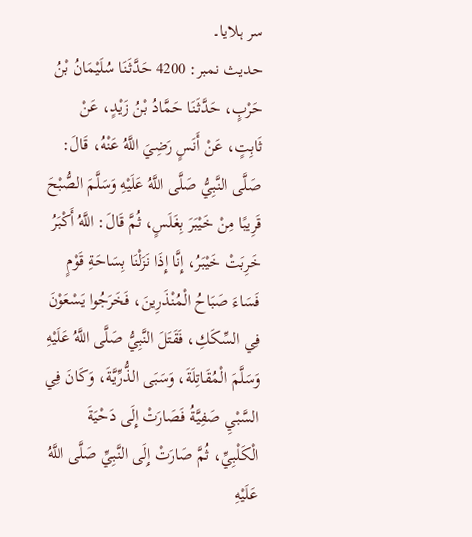سر ہلایا۔
حدیث نمبر: 4200 حَدَّثَنَا سُلَيْمَانُ بْنُ حَرْبٍ، حَدَّثَنَا حَمَّادُ بْنُ زَيْدٍ، عَنْ ثَابِتٍ، عَنْ أَنَسٍ رَضِيَ اللَّهُ عَنْهُ، قَالَ: صَلَّى النَّبِيُّ صَلَّى اللَّهُ عَلَيْهِ وَسَلَّمَ الصُّبْحَ قَرِيبًا مِنْ خَيْبَرَ بِغَلَسٍ، ثُمَّ قَالَ: اللَّهُ أَكْبَرُ خَرِبَتْ خَيْبَرُ، إِنَّا إِذَا نَزَلْنَا بِسَاحَةِ قَوْمٍ فَسَاءَ صَبَاحُ الْمُنْذَرِينَ، فَخَرَجُوا يَسْعَوْنَ فِي السِّكَكِ، فَقَتَلَ النَّبِيُّ صَلَّى اللَّهُ عَلَيْهِ وَسَلَّمَ الْمُقَاتِلَةَ، وَسَبَى الذُّرِّيَّةَ، وَكَانَ فِي السَّبْيِ صَفِيَّةُ فَصَارَتْ إِلَى دَحْيَةَ الْكَلْبِيِّ، ثُمَّ صَارَتْ إِلَى النَّبِيِّ صَلَّى اللَّهُ عَلَيْهِ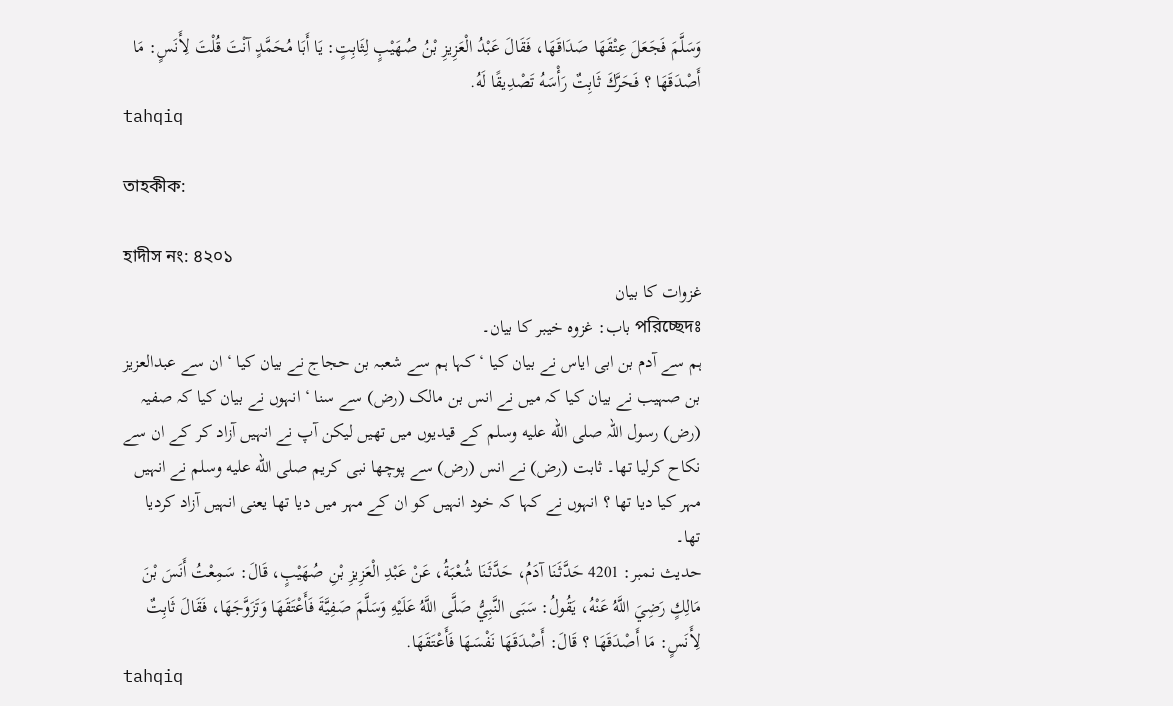وَسَلَّمَ فَجَعَلَ عِتْقَهَا صَدَاقَهَا، فَقَالَ عَبْدُ الْعَزِيزِ بْنُ صُهَيْبٍ لِثَابِتٍ: يَا أَبَا مُحَمَّدٍ آنْتَ قُلْتَ لِأَنَسٍ: مَا أَصْدَقَهَا ؟ فَحَرَّكَ ثَابِتٌ رَأْسَهُ تَصْدِيقًا لَهُ.
tahqiq

তাহকীক:

হাদীস নং: ৪২০১
غزوات کا بیان
পরিচ্ছেদঃ باب: غزوہ خیبر کا بیان۔
ہم سے آدم بن ابی ایاس نے بیان کیا ‘ کہا ہم سے شعبہ بن حجاج نے بیان کیا ‘ ان سے عبدالعزیز بن صہیب نے بیان کیا کہ میں نے انس بن مالک (رض) سے سنا ‘ انہوں نے بیان کیا کہ صفیہ (رض) رسول اللہ صلى الله عليه وسلم کے قیدیوں میں تھیں لیکن آپ نے انہیں آزاد کر کے ان سے نکاح کرلیا تھا۔ ثابت (رض) نے انس (رض) سے پوچھا نبی کریم صلى الله عليه وسلم نے انہیں مہر کیا دیا تھا ؟ انہوں نے کہا کہ خود انہیں کو ان کے مہر میں دیا تھا یعنی انہیں آزاد کردیا تھا۔
حدیث نمبر: 4201 حَدَّثَنَا آدَمُ، حَدَّثَنَا شُعْبَةُ، عَنْ عَبْدِ الْعَزِيزِ بْنِ صُهَيْبٍ، قَالَ: سَمِعْتُ أَنَسَ بْنَ مَالِكٍ رَضِيَ اللَّهُ عَنْهُ، يَقُولُ: سَبَى النَّبِيُّ صَلَّى اللَّهُ عَلَيْهِ وَسَلَّمَ صَفِيَّةَ فَأَعْتَقَهَا وَتَزَوَّجَهَا، فَقَالَ ثَابِتٌ لِأَنَسٍ: مَا أَصْدَقَهَا ؟ قَالَ: أَصْدَقَهَا نَفْسَهَا فَأَعْتَقَهَا.
tahqiq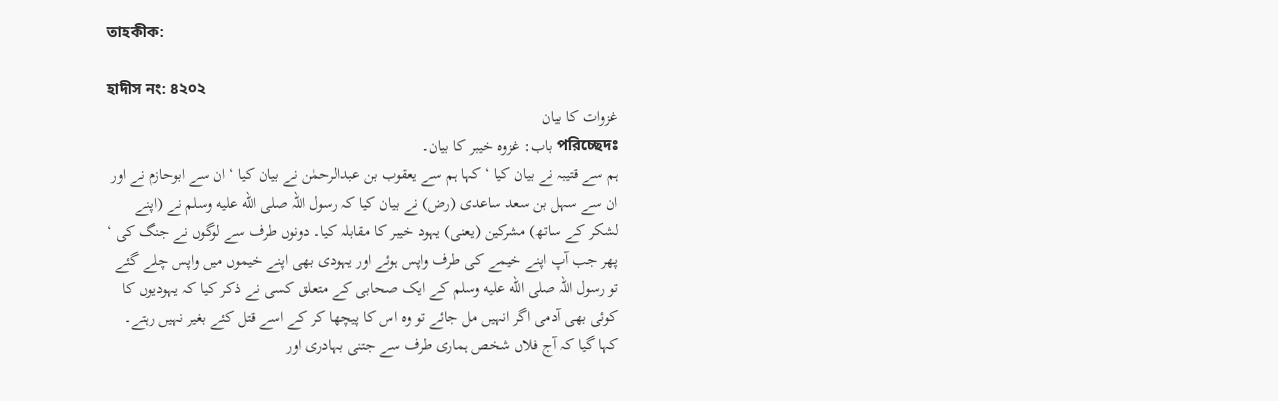তাহকীক:

হাদীস নং: ৪২০২
غزوات کا بیان
পরিচ্ছেদঃ باب: غزوہ خیبر کا بیان۔
ہم سے قتیبہ نے بیان کیا ‘ کہا ہم سے یعقوب بن عبدالرحمٰن نے بیان کیا ‘ ان سے ابوحازم نے اور ان سے سہل بن سعد ساعدی (رض) نے بیان کیا کہ رسول اللہ صلى الله عليه وسلم نے (اپنے لشکر کے ساتھ) مشرکین (یعنی) یہود خیبر کا مقابلہ کیا۔ دونوں طرف سے لوگوں نے جنگ کی ‘ پھر جب آپ اپنے خیمے کی طرف واپس ہوئے اور یہودی بھی اپنے خیموں میں واپس چلے گئے تو رسول اللہ صلى الله عليه وسلم کے ایک صحابی کے متعلق کسی نے ذکر کیا کہ یہودیوں کا کوئی بھی آدمی اگر انہیں مل جائے تو وہ اس کا پیچھا کر کے اسے قتل کئے بغیر نہیں رہتے۔ کہا گیا کہ آج فلاں شخص ہماری طرف سے جتنی بہادری اور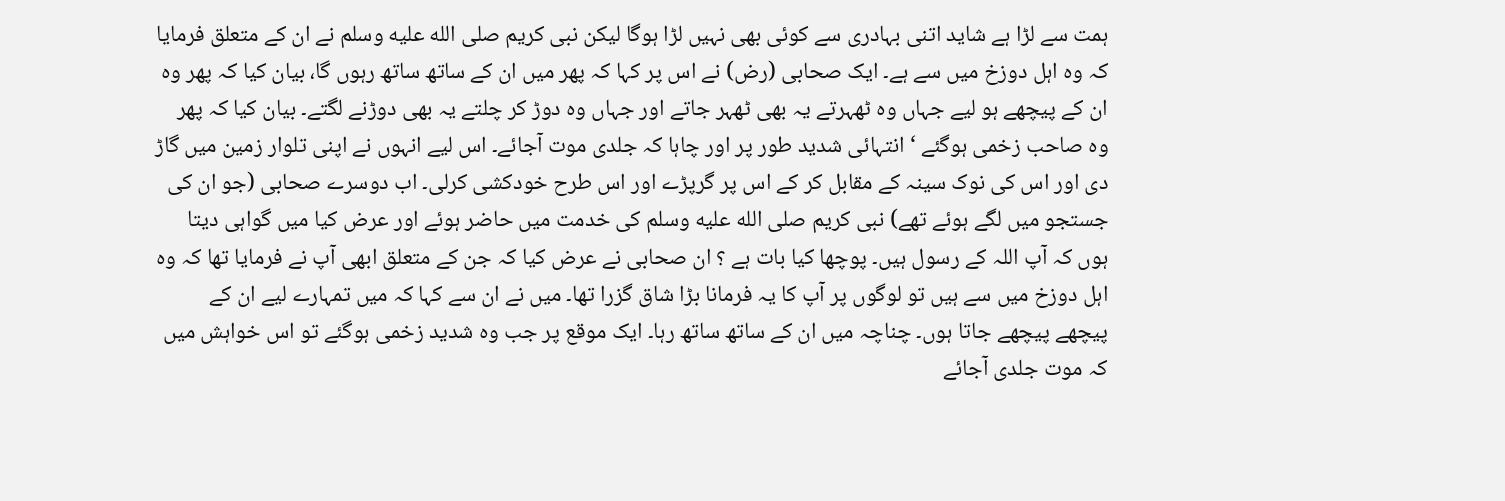ہمت سے لڑا ہے شاید اتنی بہادری سے کوئی بھی نہیں لڑا ہوگا لیکن نبی کریم صلى الله عليه وسلم نے ان کے متعلق فرمایا کہ وہ اہل دوزخ میں سے ہے۔ ایک صحابی (رض) نے اس پر کہا کہ پھر میں ان کے ساتھ ساتھ رہوں گا، بیان کیا کہ پھر وہ ان کے پیچھے ہو لیے جہاں وہ ٹھہرتے یہ بھی ٹھہر جاتے اور جہاں وہ دوڑ کر چلتے یہ بھی دوڑنے لگتے۔ بیان کیا کہ پھر وہ صاحب زخمی ہوگئے ‘ انتہائی شدید طور پر اور چاہا کہ جلدی موت آجائے۔ اس لیے انہوں نے اپنی تلوار زمین میں گاڑ دی اور اس کی نوک سینہ کے مقابل کر کے اس پر گرپڑے اور اس طرح خودکشی کرلی۔ اب دوسرے صحابی (جو ان کی جستجو میں لگے ہوئے تھے) نبی کریم صلى الله عليه وسلم کی خدمت میں حاضر ہوئے اور عرض کیا میں گواہی دیتا ہوں کہ آپ اللہ کے رسول ہیں۔ پوچھا کیا بات ہے ؟ ان صحابی نے عرض کیا کہ جن کے متعلق ابھی آپ نے فرمایا تھا کہ وہ اہل دوزخ میں سے ہیں تو لوگوں پر آپ کا یہ فرمانا بڑا شاق گزرا تھا۔ میں نے ان سے کہا کہ میں تمہارے لیے ان کے پیچھے پیچھے جاتا ہوں۔ چناچہ میں ان کے ساتھ ساتھ رہا۔ ایک موقع پر جب وہ شدید زخمی ہوگئے تو اس خواہش میں کہ موت جلدی آجائے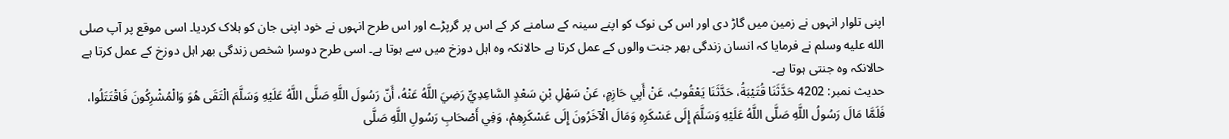اپنی تلوار انہوں نے زمین میں گاڑ دی اور اس کی نوک کو اپنے سینہ کے سامنے کر کے اس پر گرپڑے اور اس طرح انہوں نے خود اپنی جان کو ہلاک کردیا۔ اسی موقع پر آپ صلى الله عليه وسلم نے فرمایا کہ انسان زندگی بھر جنت والوں کے عمل کرتا ہے حالانکہ وہ اہل دوزخ میں سے ہوتا ہے۔ اسی طرح دوسرا شخص زندگی بھر اہل دوزخ کے عمل کرتا ہے حالانکہ وہ جنتی ہوتا ہے۔
حدیث نمبر: 4202 حَدَّثَنَا قُتَيْبَةُ، حَدَّثَنَا يَعْقُوبُ، عَنْ أَبِي حَازِمٍ، عَنْ سَهْلِ بْنِ سَعْدٍ السَّاعِدِيِّ رَضِيَ اللَّهُ عَنْهُ، أَنّ رَسُولَ اللَّهِ صَلَّى اللَّهُ عَلَيْهِ وَسَلَّمَ الْتَقَى هُوَ وَالْمُشْرِكُونَ فَاقْتَتَلُوا، فَلَمَّا مَالَ رَسُولُ اللَّهِ صَلَّى اللَّهُ عَلَيْهِ وَسَلَّمَ إِلَى عَسْكَرِهِ وَمَالَ الْآخَرُونَ إِلَى عَسْكَرِهِمْ، وَفِي أَصْحَابِ رَسُولِ اللَّهِ صَلَّى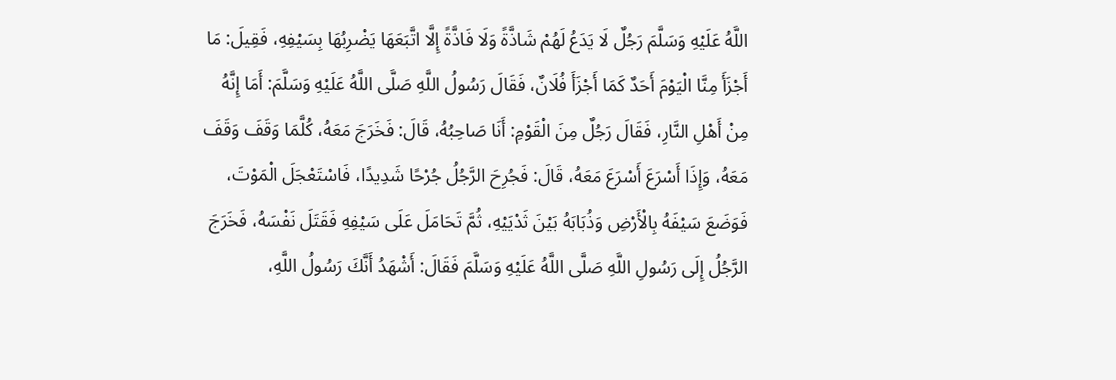اللَّهُ عَلَيْهِ وَسَلَّمَ رَجُلٌ لَا يَدَعُ لَهُمْ شَاذَّةً وَلَا فَاذَّةً إِلَّا اتَّبَعَهَا يَضْرِبُهَا بِسَيْفِهِ، فَقِيلَ: مَا أَجْزَأَ مِنَّا الْيَوْمَ أَحَدٌ كَمَا أَجْزَأَ فُلَانٌ، فَقَالَ رَسُولُ اللَّهِ صَلَّى اللَّهُ عَلَيْهِ وَسَلَّمَ: أَمَا إِنَّهُ مِنْ أَهْلِ النَّارِ، فَقَالَ رَجُلٌ مِنَ الْقَوْمِ: أَنَا صَاحِبُهُ، قَالَ: فَخَرَجَ مَعَهُ، كُلَّمَا وَقَفَ وَقَفَ مَعَهُ، وَإِذَا أَسْرَعَ أَسْرَعَ مَعَهُ، قَالَ: فَجُرِحَ الرَّجُلُ جُرْحًا شَدِيدًا، فَاسْتَعْجَلَ الْمَوْتَ، فَوَضَعَ سَيْفَهُ بِالْأَرْضِ وَذُبَابَهُ بَيْنَ ثَدْيَيْهِ، ثُمَّ تَحَامَلَ عَلَى سَيْفِهِ فَقَتَلَ نَفْسَهُ، فَخَرَجَ الرَّجُلُ إِلَى رَسُولِ اللَّهِ صَلَّى اللَّهُ عَلَيْهِ وَسَلَّمَ فَقَالَ: أَشْهَدُ أَنَّكَ رَسُولُ اللَّهِ،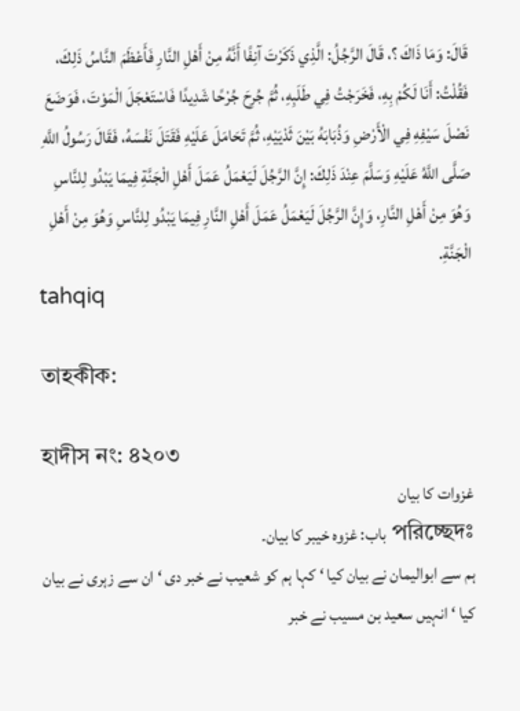قَالَ: وَمَا ذَاكَ ؟، قَالَ الرَّجُلُ: الَّذِي ذَكَرْتَ آنِفًا أَنَّهُ مِنْ أَهْلِ النَّارِ فَأَعْظَمَ النَّاسُ ذَلِكَ، فَقُلْتُ: أَنَا لَكُمْ بِهِ، فَخَرَجْتُ فِي طَلَبِهِ، ثُمَّ جُرِحَ جُرْحًا شَدِيدًا فَاسْتَعْجَلَ الْمَوْتَ، فَوَضَعَ نَصْلَ سَيْفِهِ فِي الْأَرْضِ وَذُبَابَهُ بَيْنَ ثَدْيَيْهِ، ثُمَّ تَحَامَلَ عَلَيْهِ فَقَتَلَ نَفْسَهُ، فَقَالَ رَسُولُ اللَّهِ صَلَّى اللَّهُ عَلَيْهِ وَسَلَّمَ عِنْدَ ذَلِكَ: إِنَّ الرَّجُلَ لَيَعْمَلُ عَمَلَ أَهْلِ الْجَنَّةِ فِيمَا يَبْدُو لِلنَّاسِ وَهُوَ مِنْ أَهْلِ النَّارِ، وَإِنَّ الرَّجُلَ لَيَعْمَلُ عَمَلَ أَهْلِ النَّارِ فِيمَا يَبْدُو لِلنَّاسِ وَهُوَ مِنْ أَهْلِ الْجَنَّةِ.
tahqiq

তাহকীক:

হাদীস নং: ৪২০৩
غزوات کا بیان
পরিচ্ছেদঃ باب: غزوہ خیبر کا بیان۔
ہم سے ابوالیمان نے بیان کیا ‘ کہا ہم کو شعیب نے خبر دی ‘ ان سے زہری نے بیان کیا ‘ انہیں سعید بن مسیب نے خبر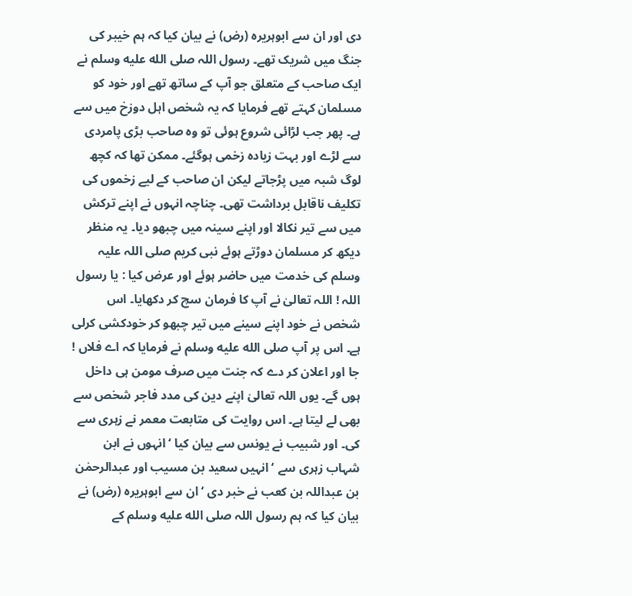دی اور ان سے ابوہریرہ (رض) نے بیان کیا کہ ہم خیبر کی جنگ میں شریک تھے۔ رسول اللہ صلى الله عليه وسلم نے ایک صاحب کے متعلق جو آپ کے ساتھ تھے اور خود کو مسلمان کہتے تھے فرمایا کہ یہ شخص اہل دوزخ میں سے ہے۔ پھر جب لڑائی شروع ہوئی تو وہ صاحب بڑی پامردی سے لڑے اور بہت زیادہ زخمی ہوگئے۔ ممکن تھا کہ کچھ لوگ شبہ میں پڑجاتے لیکن ان صاحب کے لیے زخموں کی تکلیف ناقابل برداشت تھی۔ چناچہ انہوں نے اپنے ترکش میں سے تیر نکالا اور اپنے سینہ میں چبھو دیا۔ یہ منظر دیکھ کر مسلمان دوڑتے ہوئے نبی کریم صلی اللہ علیہ وسلم کی خدمت میں حاضر ہوئے اور عرض کیا : یا رسول اللہ ! اللہ تعالیٰ نے آپ کا فرمان سچ کر دکھایا۔ اس شخص نے خود اپنے سینے میں تیر چبھو کر خودکشی کرلی ہے۔ اس پر آپ صلى الله عليه وسلم نے فرمایا کہ اے فلاں ! جا اور اعلان کر دے کہ جنت میں صرف مومن ہی داخل ہوں گے۔ یوں اللہ تعالیٰ اپنے دین کی مدد فاجر شخص سے بھی لے لیتا ہے۔ اس روایت کی متابعت معمر نے زہری سے کی۔ اور شبیب نے یونس سے بیان کیا ‘ انہوں نے ابن شہاب زہری سے ‘ انہیں سعید بن مسیب اور عبدالرحمٰن بن عبداللہ بن کعب نے خبر دی ‘ ان سے ابوہریرہ (رض) نے بیان کیا کہ ہم رسول اللہ صلى الله عليه وسلم کے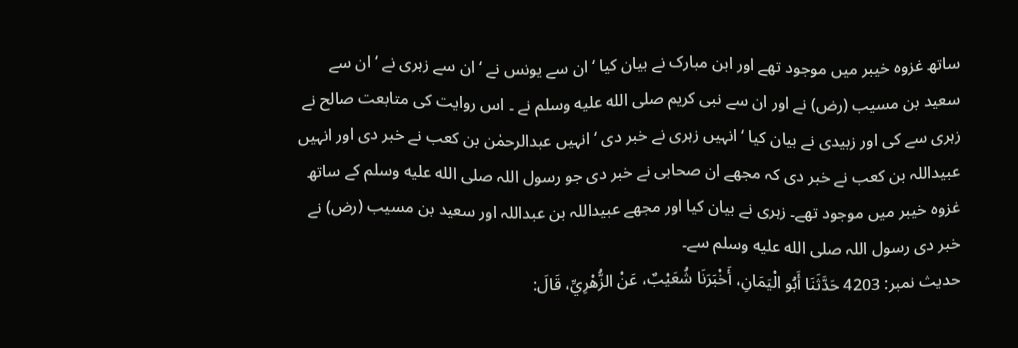ساتھ غزوہ خیبر میں موجود تھے اور ابن مبارک نے بیان کیا ‘ ان سے یونس نے ‘ ان سے زہری نے ‘ ان سے سعید بن مسیب (رض) نے اور ان سے نبی کریم صلى الله عليه وسلم نے ۔ اس روایت کی متابعت صالح نے زہری سے کی اور زبیدی نے بیان کیا ‘ انہیں زہری نے خبر دی ‘ انہیں عبدالرحمٰن بن کعب نے خبر دی اور انہیں عبیداللہ بن کعب نے خبر دی کہ مجھے ان صحابی نے خبر دی جو رسول اللہ صلى الله عليه وسلم کے ساتھ غزوہ خیبر میں موجود تھے۔ زہری نے بیان کیا اور مجھے عبیداللہ بن عبداللہ اور سعید بن مسیب (رض) نے خبر دی رسول اللہ صلى الله عليه وسلم سے۔
حدیث نمبر: 4203 حَدَّثَنَا أَبُو الْيَمَانِ، أَخْبَرَنَا شُعَيْبٌ، عَنْ الزُّهْرِيِّ، قَالَ: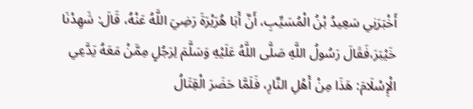أَخْبَرَنِي سَعِيدُ بْنُ الْمُسَيِّبِ، أَنَّ أَبَا هُرَيْرَةَ رَضِيَ اللَّهُ عَنْهُ، قَالَ: شَهِدْنَا خَيْبَرَ،فَقَالَ رَسُولُ اللَّهِ صَلَّى اللَّهُ عَلَيْهِ وَسَلَّمَ لِرَجُلٍ مِمَّنْ مَعَهُ يَدَّعِي الْإِسْلَامَ: هَذَا مِنْ أَهْلِ النَّارِ، فَلَمَّا حَضَرَ الْقِتَالُ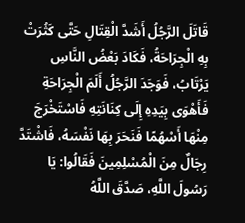قَاتَلَ الرَّجُلُ أَشَدَّ الْقِتَالِ حَتَّى كَثُرَتْ بِهِ الْجِرَاحَةُ، فَكَادَ بَعْضُ النَّاسِ يَرْتَابُ، فَوَجَدَ الرَّجُلُ أَلَمَ الْجِرَاحَةِ فَأَهْوَى بِيَدِهِ إِلَى كِنَانَتِهِ فَاسْتَخْرَجَ مِنْهَا أَسْهُمًا فَنَحَرَ بِهَا نَفْسَهُ، فَاشْتَدَّ رِجَالٌ مِنَ الْمُسْلِمِينَ فَقَالُوا: يَا رَسُولَ اللَّهِ، صَدَّقَ اللَّهُ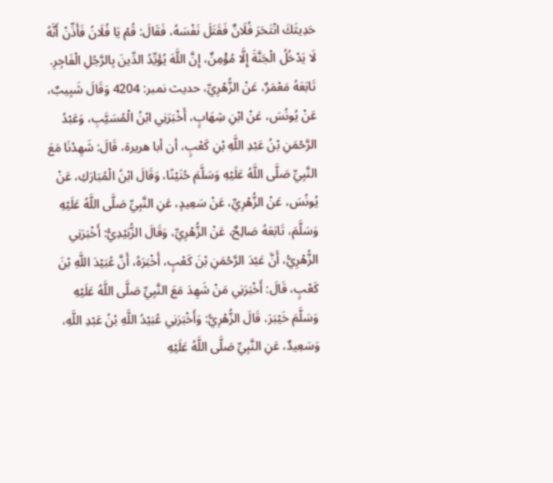حَدِيثَكَ انْتَحَرَ فُلَانٌ فَقَتَلَ نَفْسَهُ، فَقَالَ: قُمْ يَا فُلَانُ فَأَذِّنْ أَنَّهُ لَا يَدْخُلُ الْجَنَّةَ إِلَّا مُؤْمِنٌ، إِنَّ اللَّهَ يُؤَيِّدُ الدِّينَ بِالرَّجُلِ الْفَاجِرِ. تَابَعَهُ مَعْمَرٌ، عَنْ الزُّهْرِيِّ، حدیث نمبر: 4204 وَقَالَ شَبِيبٌ، عَنْ يُونُسَ، عَنْ ابْنِ شِهَابٍ، أَخْبَرَنِي ابْنُ الْمُسَيَّبِ، وَعَبْدُ الرَّحْمَنِ بْنُ عَبْدِ اللَّهِ بْنِ كَعْبٍ، أن أبا هريرة، قَالَ: شَهِدْنَا مَعَ النَّبِيِّ صَلَّى اللَّهُ عَلَيْهِ وَسَلَّمَ حُنَيْنًا، وَقَالَ ابْنُ الْمُبَارَكِ، عَنْ يُونُسَ، عَنْ الزُّهْرِيِّ، عَنْ سَعِيدٍ، عَنِ النَّبِيِّ صَلَّى اللَّهُ عَلَيْهِ وَسَلَّمَ، تَابَعَهُ صَالِحٌ، عَنْ الزُّهْرِيِّ، وَقَالَ الزُّبَيْدِيُّ: أَخْبَرَنِي الزُّهْرِيُّ، أَنَّ عَبْدَ الرَّحْمَنِ بْنَ كَعْبٍ، أَخْبَرَهُ، أَنَّ عُبَيْدَ اللَّهِ بْنَ كَعْبٍ، قَالَ: أَخْبَرَنِي مَنْ شَهِدَ مَعَ النَّبِيِّ صَلَّى اللَّهُ عَلَيْهِ وَسَلَّمَ خَيْبَرَ، قَالَ الزُّهْرِيُّ: وَأَخْبَرَنِي عُبَيْدُ اللَّهِ بْنُ عَبْدِ اللَّهِ، وَسَعِيدٌ، عَنِ النَّبِيِّ صَلَّى اللَّهُ عَلَيْهِ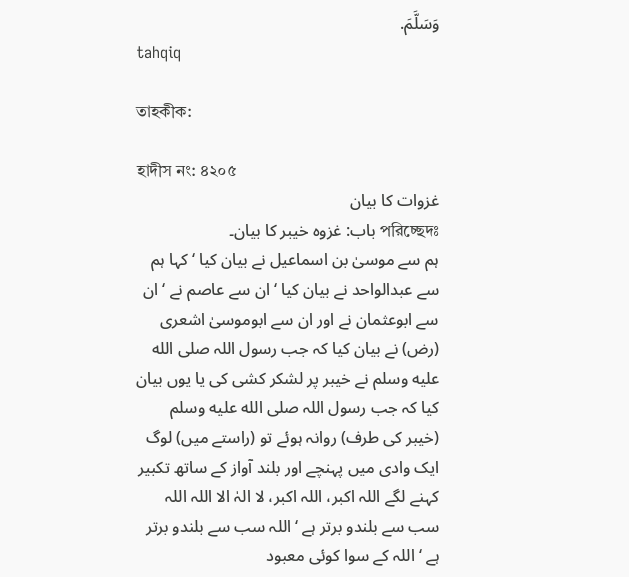وَسَلَّمَ.
tahqiq

তাহকীক:

হাদীস নং: ৪২০৫
غزوات کا بیان
পরিচ্ছেদঃ باب: غزوہ خیبر کا بیان۔
ہم سے موسیٰ بن اسماعیل نے بیان کیا ‘ کہا ہم سے عبدالواحد نے بیان کیا ‘ ان سے عاصم نے ‘ ان سے ابوعثمان نے اور ان سے ابوموسیٰ اشعری (رض) نے بیان کیا کہ جب رسول اللہ صلى الله عليه وسلم نے خیبر پر لشکر کشی کی یا یوں بیان کیا کہ جب رسول اللہ صلى الله عليه وسلم (خیبر کی طرف) روانہ ہوئے تو (راستے میں) لوگ ایک وادی میں پہنچے اور بلند آواز کے ساتھ تکبیر کہنے لگے اللہ اکبر، اللہ اکبر، لا الہٰ الا اللہ اللہ سب سے بلندو برتر ہے ‘ اللہ سب سے بلندو برتر ہے ‘ اللہ کے سوا کوئی معبود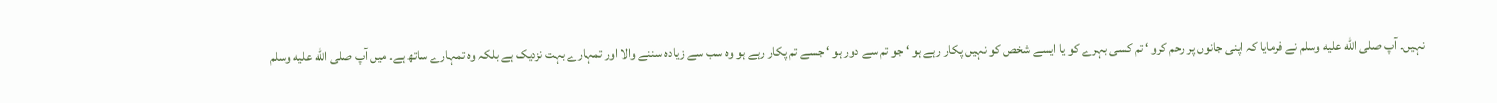نہیں۔ آپ صلى الله عليه وسلم نے فرمایا کہ اپنی جانوں پر رحم کرو ‘ تم کسی بہرے کو یا ایسے شخص کو نہیں پکار رہے ہو ‘ جو تم سے دور ہو ‘ جسے تم پکار رہے ہو وہ سب سے زیادہ سننے والا اور تمہارے بہت نزدیک ہے بلکہ وہ تمہارے ساتھ ہے۔ میں آپ صلى الله عليه وسلم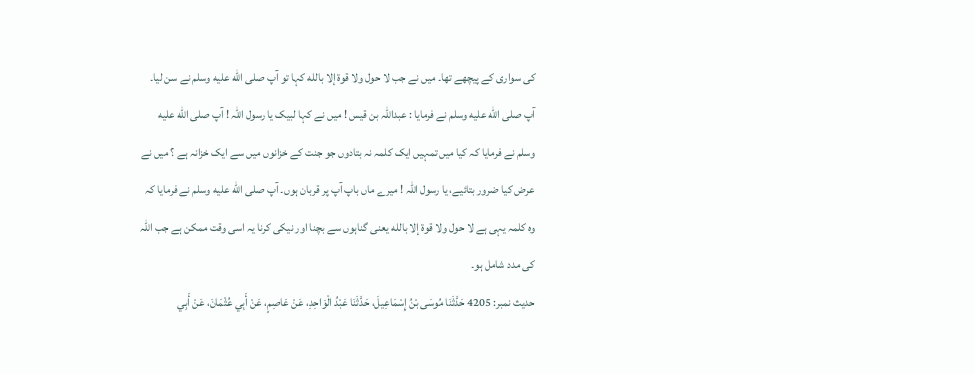کی سواری کے پیچھے تھا۔ میں نے جب لا حول ولا قوة إلا بالله کہا تو آپ صلى الله عليه وسلم نے سن لیا۔ آپ صلى الله عليه وسلم نے فرمایا : عبداللہ بن قیس ! میں نے کہا لبیک یا رسول اللہ ! آپ صلى الله عليه وسلم نے فرمایا کہ کیا میں تمہیں ایک کلمہ نہ بتادوں جو جنت کے خزانوں میں سے ایک خزانہ ہے ؟ میں نے عرض کیا ضرور بتائیے، یا رسول اللہ ! میرے ماں باپ آپ پر قربان ہوں۔ آپ صلى الله عليه وسلم نے فرمایا کہ وہ کلمہ یہی ہے لا حول ولا قوة إلا بالله یعنی گناہوں سے بچنا اور نیکی کرنا یہ اسی وقت ممکن ہے جب اللہ کی مدد شامل ہو۔
حدیث نمبر: 4205 حَدَّثَنَا مُوسَى بْنُ إِسْمَاعِيلَ، حَدَّثَنَا عَبْدُ الْوَاحِدِ، عَنْ عَاصِمٍ، عَنْ أَبِي عُثْمَانَ، عَنْ أَبِي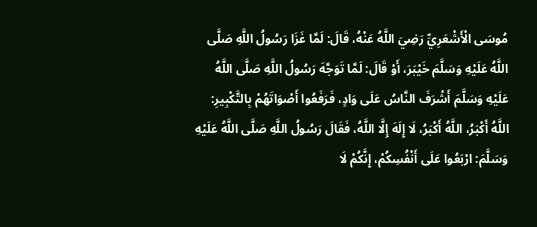مُوسَى الْأَشْعَرِيِّ رَضِيَ اللَّهُ عَنْهُ، قَالَ: لَمَّا غَزَا رَسُولُ اللَّهِ صَلَّى اللَّهُ عَلَيْهِ وَسَلَّمَ خَيْبَرَ، أَوْ قَالَ: لَمَّا تَوَجَّهَ رَسُولُ اللَّهِ صَلَّى اللَّهُ عَلَيْهِ وَسَلَّمَ أَشْرَفَ النَّاسُ عَلَى وَادٍ، فَرَفَعُوا أَصْوَاتَهُمْ بِالتَّكْبِيرِ: اللَّهُ أَكْبَرُ، اللَّهُ أَكْبَرُ، لَا إِلَهَ إِلَّا اللَّهُ، فَقَالَ رَسُولُ اللَّهِ صَلَّى اللَّهُ عَلَيْهِ وَسَلَّمَ: ارْبَعُوا عَلَى أَنْفُسِكُمْ، إِنَّكُمْ لَا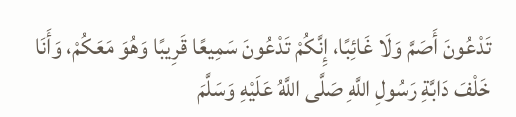تَدْعُونَ أَصَمَّ وَلَا غَائِبًا، إِنَّكُمْ تَدْعُونَ سَمِيعًا قَرِيبًا وَهُوَ مَعَكُمْ، وَأَنَا خَلْفَ دَابَّةِ رَسُولِ اللَّهِ صَلَّى اللَّهُ عَلَيْهِ وَسَلَّمَ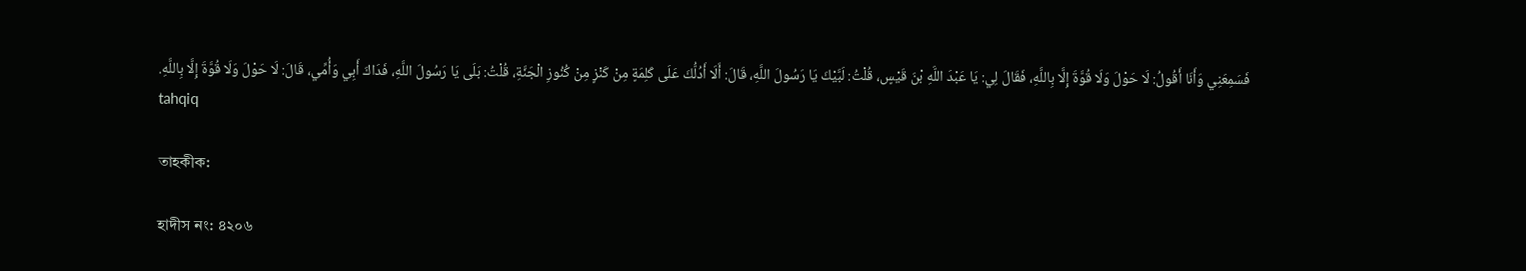فَسَمِعَنِي وَأَنَا أَقُولُ: لَا حَوْلَ وَلَا قُوَّةَ إِلَّا بِاللَّهِ، فَقَالَ لِي: يَا عَبْدَ اللَّهِ بْنَ قَيْسٍ، قُلْتُ: لَبَّيْكَ يَا رَسُولَ اللَّهِ، قَالَ: أَلَا أَدُلُّكَ عَلَى كَلِمَةٍ مِنْ كَنْزٍ مِنْ كُنُوزِ الْجَنَّةِ، قُلْتُ: بَلَى يَا رَسُولَ اللَّهِ، فَدَاكَ أَبِي وَأُمِّي، قَالَ: لَا حَوْلَ وَلَا قُوَّةَ إِلَّا بِاللَّهِ.
tahqiq

তাহকীক:

হাদীস নং: ৪২০৬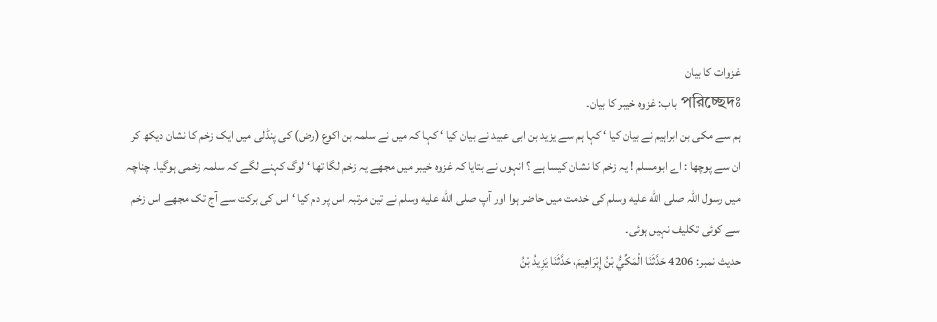غزوات کا بیان
পরিচ্ছেদঃ باب: غزوہ خیبر کا بیان۔
ہم سے مکی بن ابراہیم نے بیان کیا ‘ کہا ہم سے یزید بن ابی عبید نے بیان کیا ‘ کہا کہ میں نے سلمہ بن اکوع (رض) کی پنڈلی میں ایک زخم کا نشان دیکھ کر ان سے پوچھا : اے ابومسلم ! یہ زخم کا نشان کیسا ہے ؟ انہوں نے بتایا کہ غزوہ خیبر میں مجھے یہ زخم لگا تھا ‘ لوگ کہنے لگے کہ سلمہ زخمی ہوگیا۔ چناچہ میں رسول اللہ صلى الله عليه وسلم کی خدمت میں حاضر ہوا اور آپ صلى الله عليه وسلم نے تین مرتبہ اس پر دم کیا ‘ اس کی برکت سے آج تک مجھے اس زخم سے کوئی تکلیف نہیں ہوئی۔
حدیث نمبر: 4206 حَدَّثَنَا الْمَكِّيُّ بْنُ إِبْرَاهِيمَ، حَدَّثَنَا يَزِيدُ بْنُ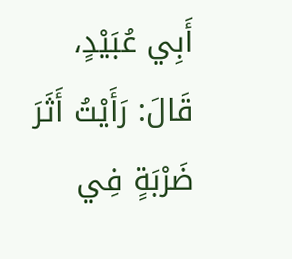أَبِي عُبَيْدٍ، قَالَ: رَأَيْتُ أَثَرَ ضَرْبَةٍ فِي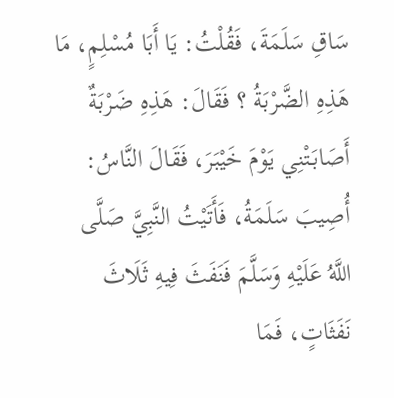سَاقِ سَلَمَةَ، فَقُلْتُ: يَا أَبَا مُسْلِمٍ، مَا هَذِهِ الضَّرْبَةُ ؟ فَقَالَ: هَذِهِ ضَرْبَةٌ أَصَابَتْنِي يَوْمَ خَيْبَرَ، فَقَالَ النَّاسُ: أُصِيبَ سَلَمَةُ، فَأَتَيْتُ النَّبِيَّ صَلَّى اللَّهُ عَلَيْهِ وَسَلَّمَ فَنَفَثَ فِيهِ ثَلَاثَ نَفَثَاتٍ، فَمَا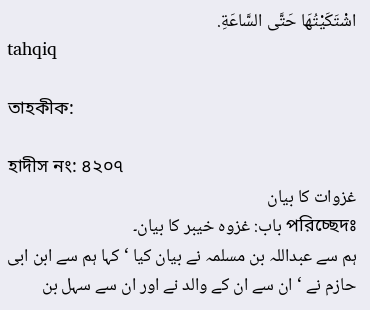اشْتَكَيْتُهَا حَتَّى السَّاعَةِ.
tahqiq

তাহকীক:

হাদীস নং: ৪২০৭
غزوات کا بیان
পরিচ্ছেদঃ باب: غزوہ خیبر کا بیان۔
ہم سے عبداللہ بن مسلمہ نے بیان کیا ‘ کہا ہم سے ابن ابی حازم نے ‘ ان سے ان کے والد نے اور ان سے سہل بن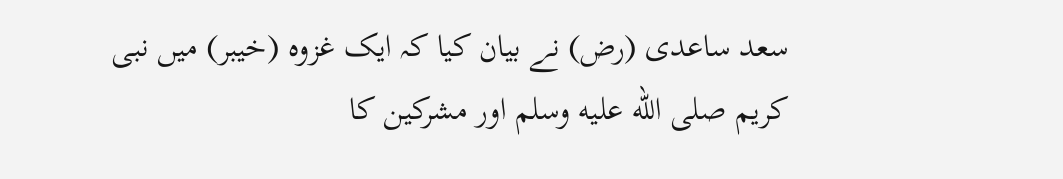سعد ساعدی (رض) نے بیان کیا کہ ایک غزوہ (خیبر) میں نبی کریم صلى الله عليه وسلم اور مشرکین کا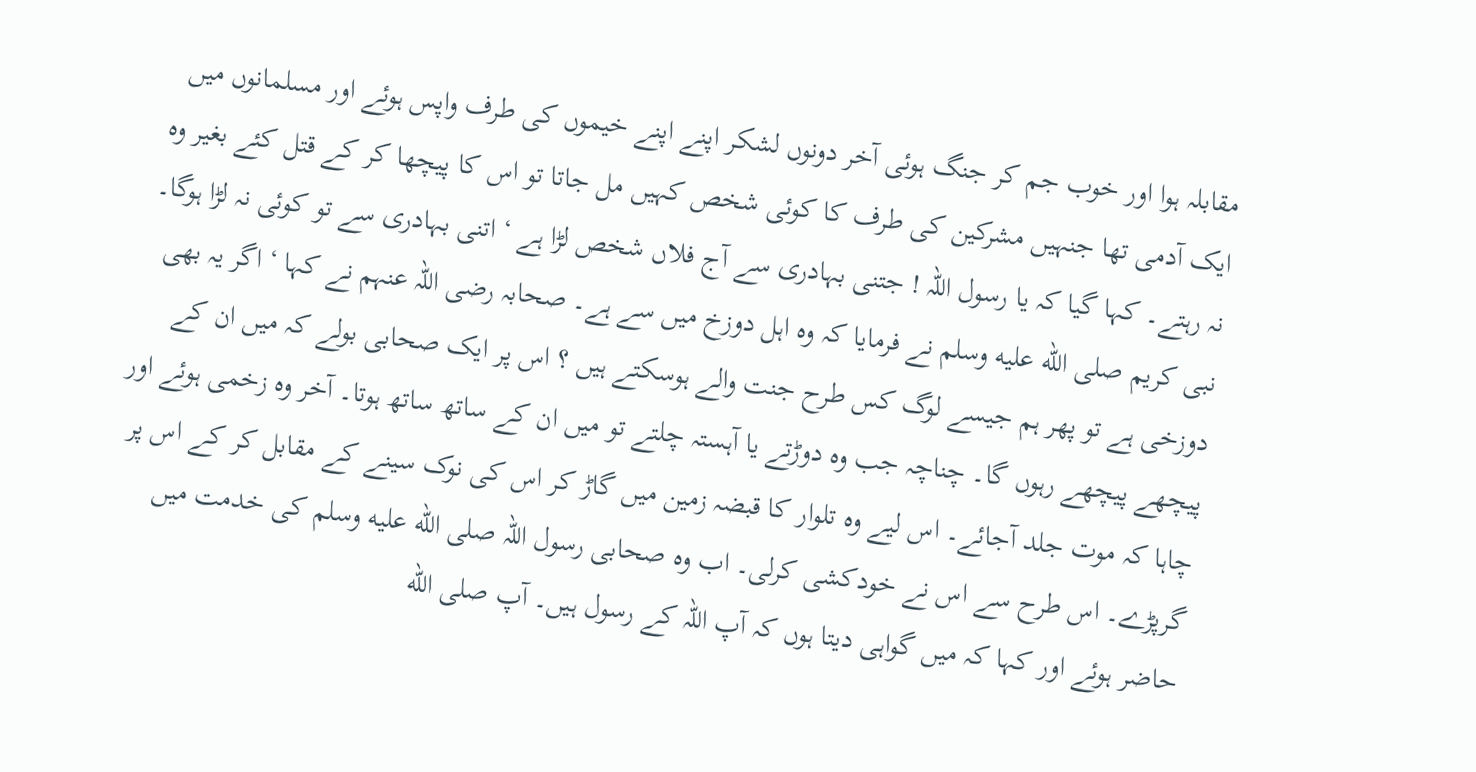مقابلہ ہوا اور خوب جم کر جنگ ہوئی آخر دونوں لشکر اپنے اپنے خیموں کی طرف واپس ہوئے اور مسلمانوں میں ایک آدمی تھا جنہیں مشرکین کی طرف کا کوئی شخص کہیں مل جاتا تو اس کا پیچھا کر کے قتل کئے بغیر وہ نہ رہتے۔ کہا گیا کہ یا رسول اللہ ! جتنی بہادری سے آج فلاں شخص لڑا ہے ‘ اتنی بہادری سے تو کوئی نہ لڑا ہوگا۔ نبی کریم صلى الله عليه وسلم نے فرمایا کہ وہ اہل دوزخ میں سے ہے۔ صحابہ رضی اللہ عنہم نے کہا ‘ اگر یہ بھی دوزخی ہے تو پھر ہم جیسے لوگ کس طرح جنت والے ہوسکتے ہیں ؟ اس پر ایک صحابی بولے کہ میں ان کے پیچھے پیچھے رہوں گا۔ چناچہ جب وہ دوڑتے یا آہستہ چلتے تو میں ان کے ساتھ ساتھ ہوتا۔ آخر وہ زخمی ہوئے اور چاہا کہ موت جلد آجائے۔ اس لیے وہ تلوار کا قبضہ زمین میں گاڑ کر اس کی نوک سینے کے مقابل کر کے اس پر گرپڑے۔ اس طرح سے اس نے خودکشی کرلی۔ اب وہ صحابی رسول اللہ صلى الله عليه وسلم کی خدمت میں حاضر ہوئے اور کہا کہ میں گواہی دیتا ہوں کہ آپ اللہ کے رسول ہیں۔ آپ صلى الله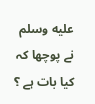عليه وسلم نے پوچھا کہ کیا بات ہے ؟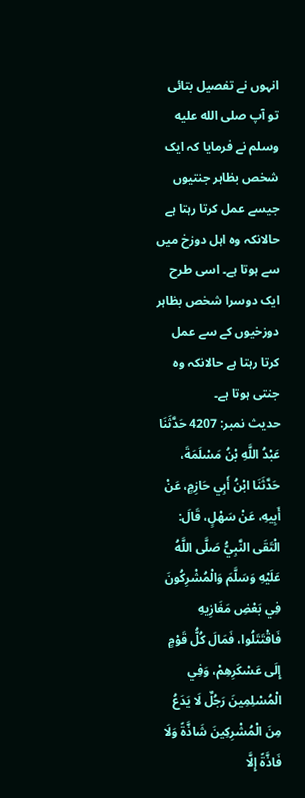انہوں نے تفصیل بتائی تو آپ صلى الله عليه وسلم نے فرمایا کہ ایک شخص بظاہر جنتیوں جیسے عمل کرتا رہتا ہے حالانکہ وہ اہل دوزخ میں سے ہوتا ہے۔ اسی طرح ایک دوسرا شخص بظاہر دوزخیوں کے سے عمل کرتا رہتا ہے حالانکہ وہ جنتی ہوتا ہے۔
حدیث نمبر: 4207 حَدَّثَنَا عَبْدُ اللَّهِ بْنُ مَسْلَمَةَ، حَدَّثَنَا ابْنُ أَبِي حَازِمٍ، عَنْ أَبِيهِ، عَنْ سَهْلٍ، قَالَ: الْتَقَى النَّبِيُّ صَلَّى اللَّهُ عَلَيْهِ وَسَلَّمَ وَالْمُشْرِكُونَ فِي بَعْضِ مَغَازِيهِ فَاقْتَتَلُوا، فَمَالَ كُلُّ قَوْمٍ إِلَى عَسْكَرِهِمْ، وَفِي الْمُسْلِمِينَ رَجُلٌ لَا يَدَعُ مِنَ الْمُشْرِكِينَ شَاذَّةً وَلَا فَاذَّةً إِلَّا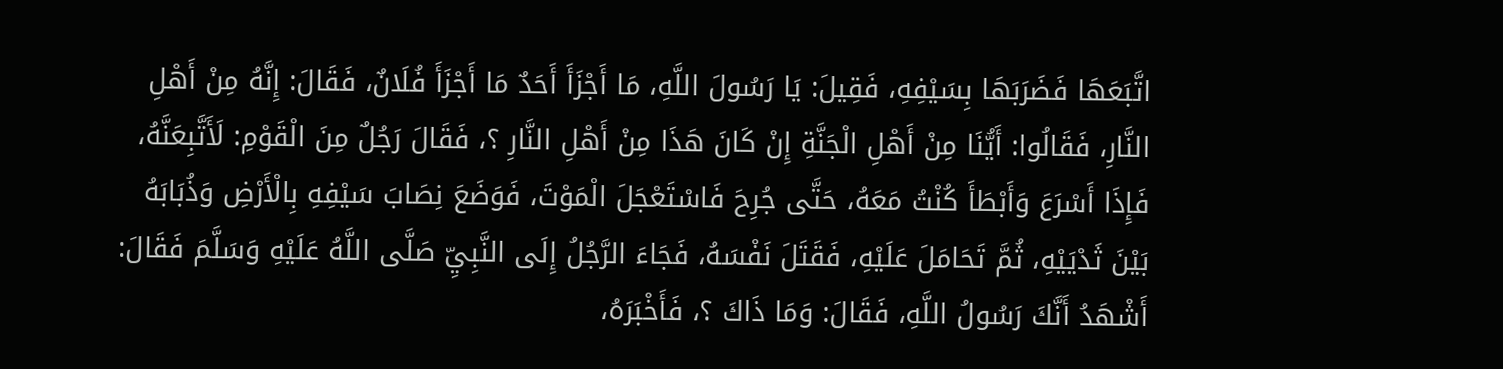اتَّبَعَهَا فَضَرَبَهَا بِسَيْفِهِ، فَقِيلَ: يَا رَسُولَ اللَّهِ، مَا أَجْزَأَ أَحَدٌ مَا أَجْزَأَ فُلَانٌ، فَقَالَ: إِنَّهُ مِنْ أَهْلِ النَّارِ، فَقَالُوا: أَيُّنَا مِنْ أَهْلِ الْجَنَّةِ إِنْ كَانَ هَذَا مِنْ أَهْلِ النَّارِ ؟، فَقَالَ رَجُلٌ مِنَ الْقَوْمِ: لَأَتَّبِعَنَّهُ، فَإِذَا أَسْرَعَ وَأَبْطَأَ كُنْتُ مَعَهُ، حَتَّى جُرِحَ فَاسْتَعْجَلَ الْمَوْتَ، فَوَضَعَ نِصَابَ سَيْفِهِ بِالْأَرْضِ وَذُبَابَهُ بَيْنَ ثَدْيَيْهِ، ثُمَّ تَحَامَلَ عَلَيْهِ، فَقَتَلَ نَفْسَهُ، فَجَاءَ الرَّجُلُ إِلَى النَّبِيِّ صَلَّى اللَّهُ عَلَيْهِ وَسَلَّمَ فَقَالَ: أَشْهَدُ أَنَّكَ رَسُولُ اللَّهِ، فَقَالَ: وَمَا ذَاكَ ؟، فَأَخْبَرَهُ،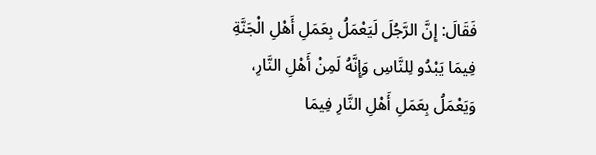فَقَالَ: إِنَّ الرَّجُلَ لَيَعْمَلُ بِعَمَلِ أَهْلِ الْجَنَّةِ فِيمَا يَبْدُو لِلنَّاسِ وَإِنَّهُ لَمِنْ أَهْلِ النَّارِ، وَيَعْمَلُ بِعَمَلِ أَهْلِ النَّارِ فِيمَا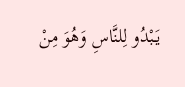يَبْدُو لِلنَّاسِ وَهُوَ مِنْ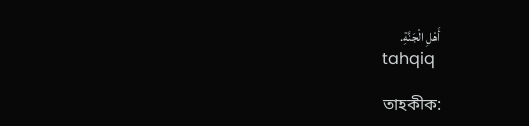أَهْلِ الْجَنَّةِ.
tahqiq

তাহকীক: